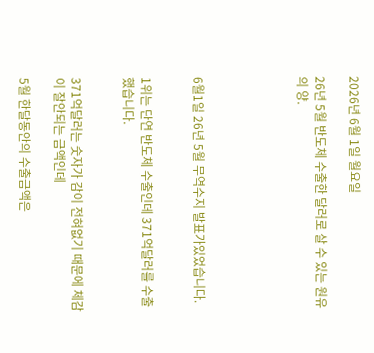2026년 6월 1일 월요일

26년 5월 반도체 수출한 달러로 살 수 있는 원유의 양.





6월1일 26년 5월 무역수지 발표가있었습니다.


1위는 단연 반도체 수출인데 371억달러를 수출했습니다.


371억달러는 숫자가 감이 전혀없기 때문에 체감이 잘안되는 금액인데

5월 한달동안의 수출금액은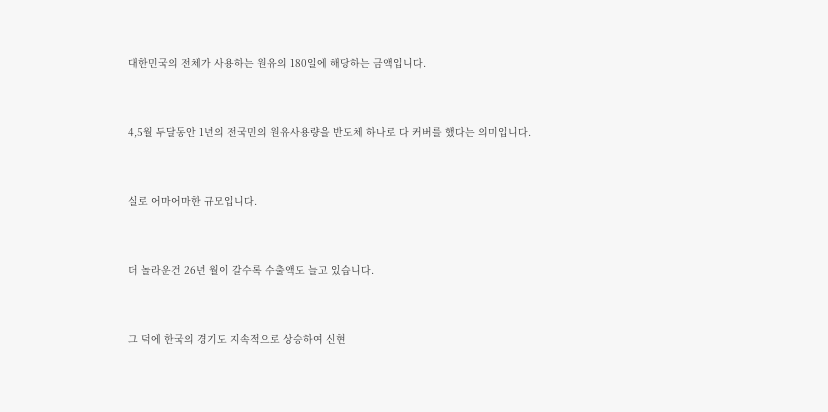대한민국의 전체가 사용하는 원유의 180일에 해당하는 금액입니다.


4,5월 두달동안 1년의 전국민의 원유사용량을 반도체 하나로 다 커버를 했다는 의미입니다.


실로 어마어마한 규모입니다.


더 놀라운건 26년 월이 갈수록 수출액도 늘고 있습니다.


그 덕에 한국의 경기도 지속적으로 상승하여 신현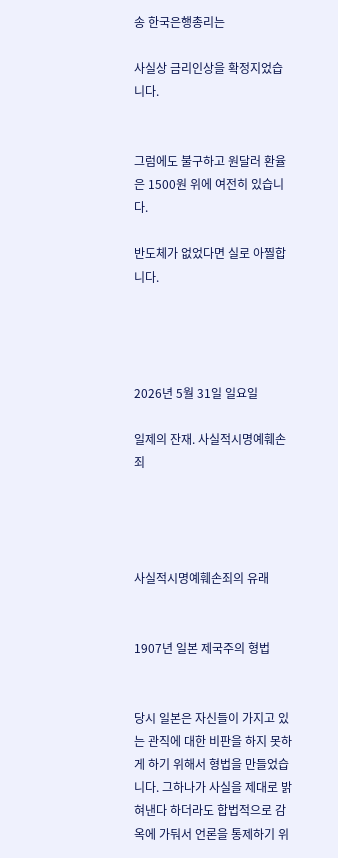송 한국은행총리는

사실상 금리인상을 확정지었습니다.


그럼에도 불구하고 원달러 환율은 1500원 위에 여전히 있습니다.

반도체가 없었다면 실로 아찔합니다.




2026년 5월 31일 일요일

일제의 잔재. 사실적시명예훼손죄




사실적시명예훼손죄의 유래


1907년 일본 제국주의 형법


당시 일본은 자신들이 가지고 있는 관직에 대한 비판을 하지 못하게 하기 위해서 형법을 만들었습니다. 그하나가 사실을 제대로 밝혀낸다 하더라도 합법적으로 감옥에 가둬서 언론을 통제하기 위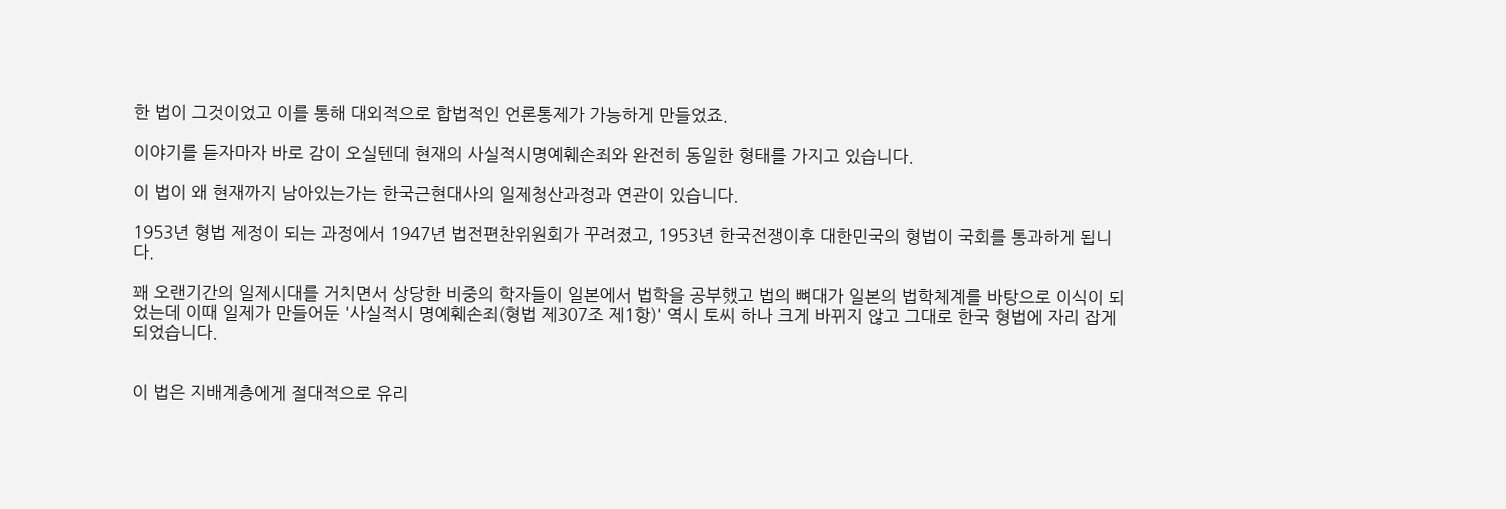한 법이 그것이었고 이를 통해 대외적으로 합법적인 언론통제가 가능하게 만들었죠.

이야기를 듣자마자 바로 감이 오실텐데 현재의 사실적시명예훼손죄와 완전히 동일한 형태를 가지고 있습니다.

이 법이 왜 현재까지 남아있는가는 한국근현대사의 일제청산과정과 연관이 있습니다.

1953년 형법 제정이 되는 과정에서 1947년 법전편찬위원회가 꾸려졌고, 1953년 한국전쟁이후 대한민국의 형법이 국회를 통과하게 됩니다.

꽤 오랜기간의 일제시대를 거치면서 상당한 비중의 학자들이 일본에서 법학을 공부했고 법의 뼈대가 일본의 법학체계를 바탕으로 이식이 되었는데 이때 일제가 만들어둔 '사실적시 명예훼손죄(형법 제307조 제1항)' 역시 토씨 하나 크게 바뀌지 않고 그대로 한국 형법에 자리 잡게 되었습니다.


이 법은 지배계층에게 절대적으로 유리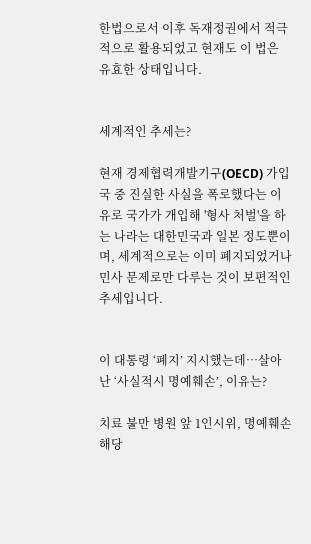한법으로서 이후 독재정권에서 적극적으로 활용되었고 현재도 이 법은 유효한 상태입니다.


세계적인 추세는?

현재 경제협력개발기구(OECD) 가입국 중 진실한 사실을 폭로했다는 이유로 국가가 개입해 '형사 처벌'을 하는 나라는 대한민국과 일본 정도뿐이며, 세계적으로는 이미 폐지되었거나 민사 문제로만 다루는 것이 보편적인 추세입니다.


이 대통령 ‘폐지’ 지시했는데…살아난 ‘사실적시 명예훼손’, 이유는?

치료 불만 병원 앞 1인시위, 명예훼손 해당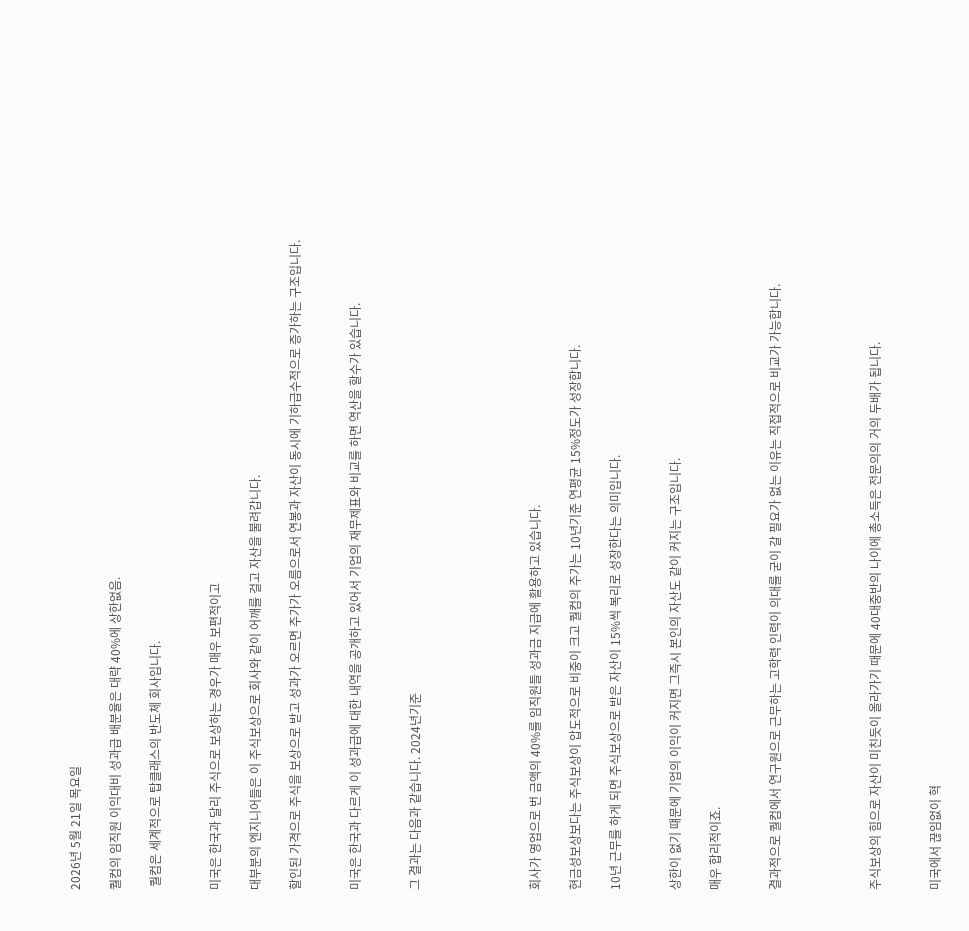2026년 5월 21일 목요일

퀄컴의 임직원 이익대비 성과급 배분율은 대략 40%에 상한없음.

 퀄컴은 세계적으로 탑클래스의 반도체 회사입니다.


미국은 한국과 달리 주식으로 보상하는 경우가 매우 보편적이고

대부분의 엔지니어들은 이 주식보상으로 회사와 같이 어깨를 걸고 자산을 불려갑니다.

할인된 가격으로 주식을 보상으로 받고 성과가 오르면 주가가 오름으로서 연봉과 자산이 동시에 기하급수적으로 증가하는 구조입니다.


미국은 한국과 다르게 이 성과급에 대한 내역을 공개하고 있어서 기업의 재무제표와 비교를 하면 역산을 할수가 있습니다.


그 결과는 다음과 같습니다. 2024년기준





회사가 영업으로 번 금액의 40%를 임직원들 성과금 지급에 활용하고 있습니다.

현금성보상보다는 주식보상이 압도적으로 비중이 크고 퀄컴의 주가는 10년기준 연평균 15%정도가 성장합니다.

10년 근무를 하게 되면 주식보상으로 받은 자산이 15%씩 복리로 성장한다는 의미입니다.


상한이 없기 떄문에 기업의 이익이 커지면 그즉시 본인의 자산도 같이 커지는 구조입니다.

매우 합리적이죠.


결과적으로 퀄컴에서 연구원으로 근무하는 고학력 인력이 의대를 굳이 갈 필요가 없는 이유는 직접적으로 비교가 가능합니다.




주식보상의 힘으로 자산이 미친듯이 올라가기 때문에 40대중반의 나이에 총소득은 전문의의 거의 두배가 됩니다.


미국에서 끊임없이 혁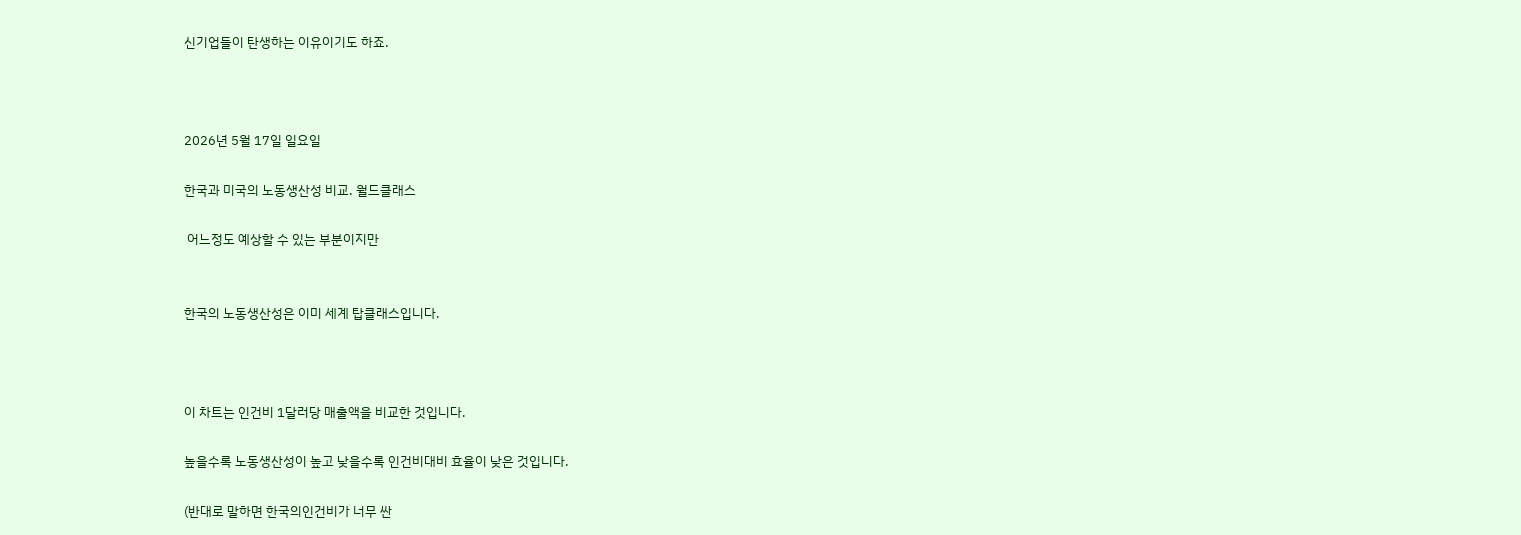신기업들이 탄생하는 이유이기도 하죠.



2026년 5월 17일 일요일

한국과 미국의 노동생산성 비교. 월드클래스

 어느정도 예상할 수 있는 부분이지만


한국의 노동생산성은 이미 세계 탑클래스입니다.



이 차트는 인건비 1달러당 매출액을 비교한 것입니다.

높을수록 노동생산성이 높고 낮을수록 인건비대비 효율이 낮은 것입니다.

(반대로 말하면 한국의인건비가 너무 싼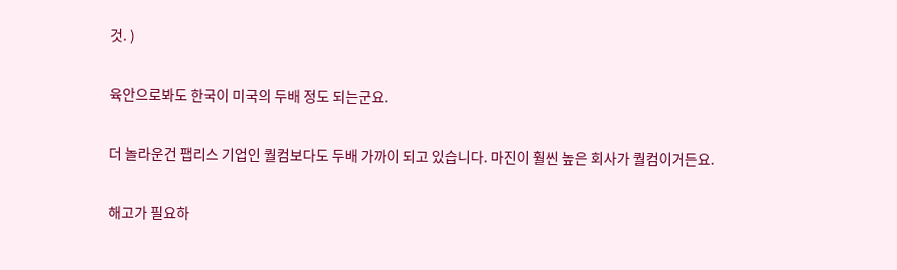것. )

육안으로봐도 한국이 미국의 두배 정도 되는군요.

더 놀라운건 팹리스 기업인 퀄컴보다도 두배 가까이 되고 있습니다. 마진이 훨씬 높은 회사가 퀄컴이거든요.

해고가 필요하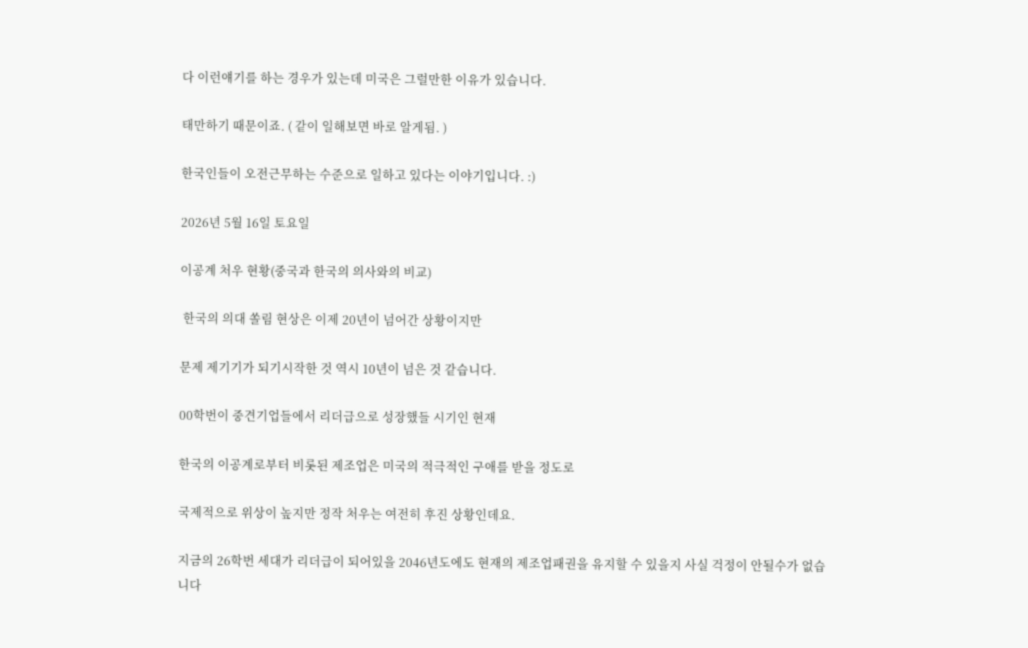다 이런얘기를 하는 경우가 있는데 미국은 그럴만한 이유가 있습니다.

태만하기 때문이죠. ( 같이 일해보면 바로 알게됨. )

한국인들이 오전근무하는 수준으로 일하고 있다는 이야기입니다. :)

2026년 5월 16일 토요일

이공계 처우 현황(중국과 한국의 의사와의 비교)

 한국의 의대 쏠림 현상은 이제 20년이 넘어간 상황이지만

문제 제기기가 되기시작한 것 역시 10년이 넘은 것 같습니다.

00학번이 중견기업들에서 리더급으로 성장했들 시기인 현재

한국의 이공계로부터 비롯된 제조업은 미국의 적극적인 구애를 받을 정도로

국제적으로 위상이 높지만 정작 처우는 여전히 후진 상황인데요.

지금의 26학번 세대가 리더급이 되어있을 2046년도에도 현재의 제조업패권을 유지할 수 있을지 사실 걱정이 안될수가 없습니다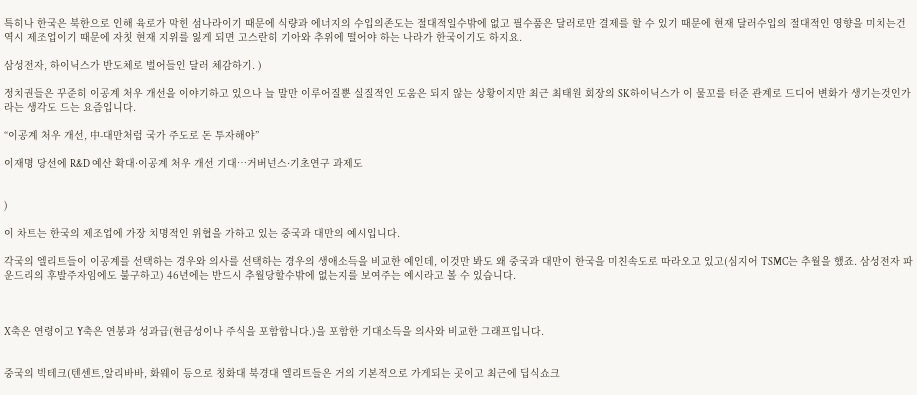특히나 한국은 북한으로 인해 육로가 막힌 섬나라이기 때문에 식량과 에너지의 수입의존도는 절대적일수밖에 없고 필수품은 달러로만 결제를 할 수 있기 때문에 현재 달러수입의 절대적인 영향을 미치는건 역시 제조업이기 때문에 자칫 현재 지위를 잃게 되면 고스란히 기아와 추위에 떨어야 하는 나라가 한국이기도 하지요.

삼성전자, 하이닉스가 반도체로 벌어들인 달러 체감하기. )

정치권들은 꾸준히 이공계 처우 개선을 이야기하고 있으나 늘 말만 이루어질뿐 실질적인 도움은 되지 않는 상황이지만 최근 최태원 회장의 SK하이닉스가 이 물꼬를 터준 관계로 드디어 변화가 생기는것인가 라는 생각도 드는 요즘입니다.

“이공계 처우 개선, 中-대만처럼 국가 주도로 돈 투자해야”

이재명 당선에 R&D 예산 확대·이공계 처우 개선 기대…거버넌스·기초연구 과제도


)

이 차트는 한국의 제조업에 가장 치명적인 위협을 가하고 있는 중국과 대만의 예시입니다.

각국의 엘리트들이 이공계를 선택하는 경우와 의사를 선택하는 경우의 생애소득을 비교한 예인데, 이것만 봐도 왜 중국과 대만이 한국을 미친속도로 따라오고 있고(심지어 TSMC는 추월을 했죠. 삼성전자 파운드리의 후발주자임에도 불구하고) 46년에는 반드시 추월당할수밖에 없는지를 보여주는 예시라고 볼 수 있습니다.



X축은 연령이고 Y축은 연봉과 성과급(현금성이나 주식을 포함합니다.)을 포함한 기대소득을 의사와 비교한 그래프입니다.


중국의 빅테크(텐센트,알리바바, 화웨이 등으로 칭화대 북경대 엘리트들은 거의 기본적으로 가게되는 곳이고 최근에 딥식쇼크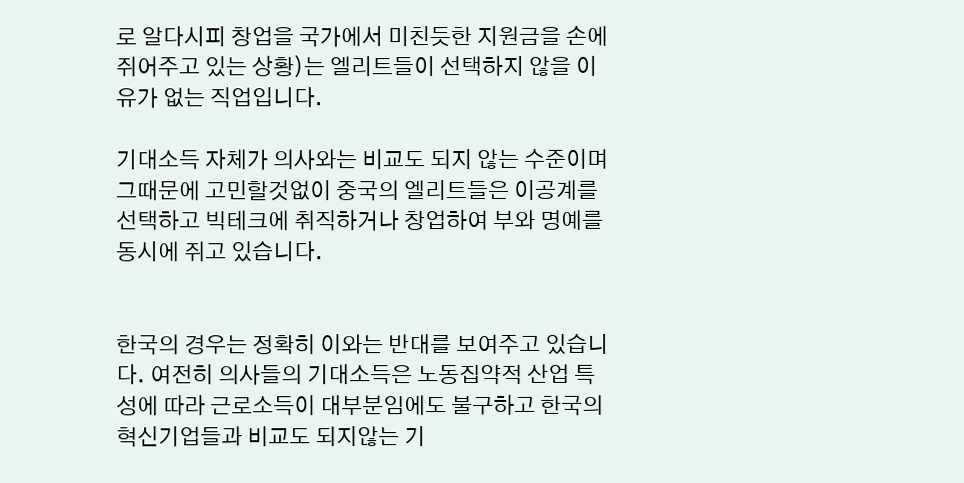로 알다시피 창업을 국가에서 미친듯한 지원금을 손에 쥐어주고 있는 상황)는 엘리트들이 선택하지 않을 이유가 없는 직업입니다.

기대소득 자체가 의사와는 비교도 되지 않는 수준이며 그때문에 고민할것없이 중국의 엘리트들은 이공계를 선택하고 빅테크에 취직하거나 창업하여 부와 명예를 동시에 쥐고 있습니다.


한국의 경우는 정확히 이와는 반대를 보여주고 있습니다. 여전히 의사들의 기대소득은 노동집약적 산업 특성에 따라 근로소득이 대부분임에도 불구하고 한국의 혁신기업들과 비교도 되지않는 기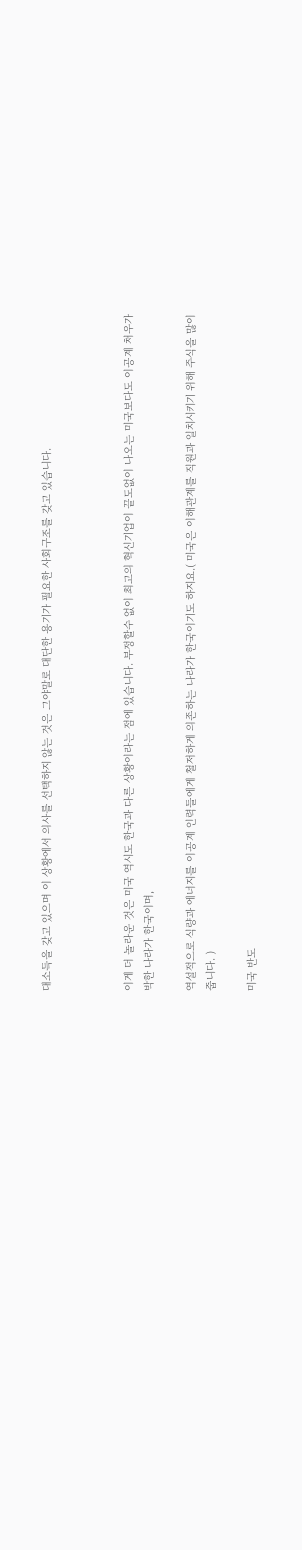대소득을 갖고 있으며 이 상황에서 의사를 선택하지 않는 것은 그야말로 대단한 용기가 필요한 사회구조를 갖고 있습니다.



이게 더 놀라운 것은 미국 역시도 한국과 다른 상황이라는 점에 있습니다. 부정할수 없이 최고의 혁신기업이 끝도없이 나오는 미국보다도 이공계 처우가 박한 나라가 한국이며,

역설적으로 식량과 에너지를 이공계 인력들에게 철저하게 의존하는 나라가 한국이기도 하지요.( 미국은 이해관계를 직원과 일치시키기 위해 주식을 많이 줍니다. )

미국 반도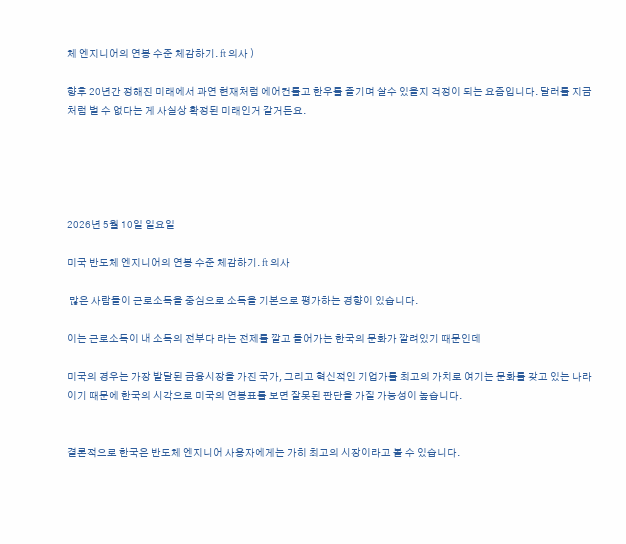체 엔지니어의 연봉 수준 체감하기. ft 의사 )

향후 20년간 정해진 미래에서 과연 현재처럼 에어컨틀고 한우를 즐기며 살수 있을지 걱정이 되는 요즘입니다. 달러를 지금처럼 벌 수 없다는 게 사실상 확정된 미래인거 같거든요.





2026년 5월 10일 일요일

미국 반도체 엔지니어의 연봉 수준 체감하기. ft 의사

 많은 사람들이 근로소득을 중심으로 소득을 기본으로 평가하는 경향이 있습니다.

이는 근로소득이 내 소득의 전부다 라는 전제를 깔고 들어가는 한국의 문화가 깔려있기 때문인데

미국의 경우는 가장 발달된 금융시장을 가진 국가, 그리고 혁신적인 기업가를 최고의 가치로 여기는 문화를 갖고 있는 나라이기 때문에 한국의 시각으로 미국의 연봉표를 보면 잘못된 판단을 가질 가능성이 높습니다.


결론적으로 한국은 반도체 엔지니어 사용자에게는 가히 최고의 시장이라고 볼 수 있습니다.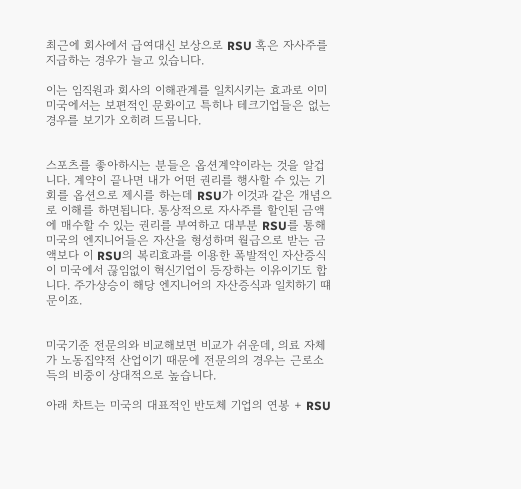최근에 회사에서 급여대신 보상으로 RSU 혹은 자사주를 지급하는 경우가 늘고 있습니다.

이는 임직원과 회사의 이해관계를 일치시키는 효과로 이미 미국에서는 보편적인 문화이고 특히나 테크기업들은 없는 경우를 보기가 오히려 드뭅니다.


스포츠를 좋아하시는 분들은 옵션계약이라는 것을 알겁니다. 계약이 끝나면 내가 어떤 권리를 행사할 수 있는 기회를 옵션으로 제시를 하는데 RSU가 이것과 같은 개념으로 이해를 하면됩니다. 통상적으로 자사주를 할인된 금액에 매수할 수 있는 권리를 부여하고 대부분 RSU를 통해 미국의 엔지니어들은 자산을 형성하며 월급으로 받는 금액보다 이 RSU의 복리효과를 이용한 폭발적인 자산증식이 미국에서 끊임없이 혁신기업이 등장하는 이유이기도 합니다. 주가상승이 해당 엔지니어의 자산증식과 일치하기 떄문이죠.


미국기준 전문의와 비교해보면 비교가 쉬운데, 의료 자체가 노동집약적 산업이기 때문에 전문의의 경우는 근로소득의 비중이 상대적으로 높습니다.

아래 차트는 미국의 대표적인 반도체 기업의 연봉 + RSU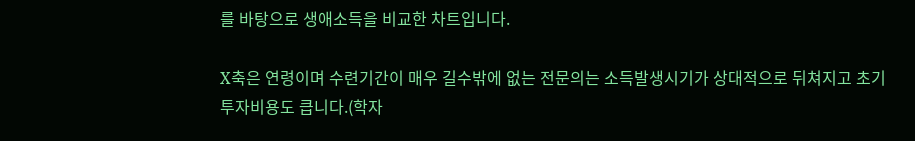를 바탕으로 생애소득을 비교한 차트입니다.

X축은 연령이며 수련기간이 매우 길수밖에 없는 전문의는 소득발생시기가 상대적으로 뒤쳐지고 초기 투자비용도 큽니다.(학자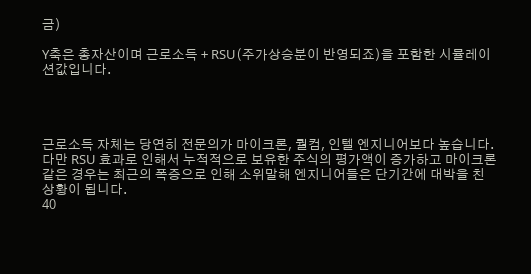금)

Y축은 총자산이며 근로소득 + RSU(주가상승분이 반영되죠)을 포함한 시뮬레이션값입니다.




근로소득 자체는 당연히 전문의가 마이크론, 퀄컴, 인텔 엔지니어보다 높습니다.
다만 RSU 효과로 인해서 누적적으로 보유한 주식의 평가액이 증가하고 마이크론같은 경우는 최근의 폭증으로 인해 소위말해 엔지니어들은 단기간에 대박을 친 상황이 됩니다.
40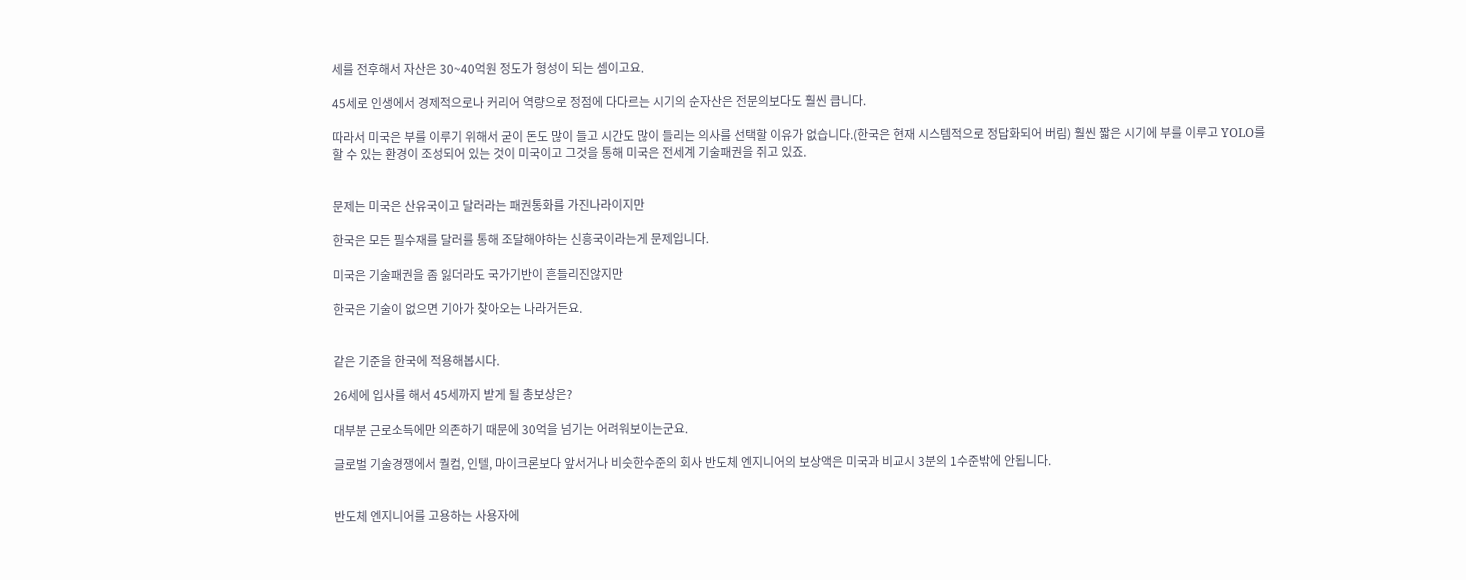세를 전후해서 자산은 30~40억원 정도가 형성이 되는 셈이고요.

45세로 인생에서 경제적으로나 커리어 역량으로 정점에 다다르는 시기의 순자산은 전문의보다도 훨씬 큽니다.

따라서 미국은 부를 이루기 위해서 굳이 돈도 많이 들고 시간도 많이 들리는 의사를 선택할 이유가 없습니다.(한국은 현재 시스템적으로 정답화되어 버림) 훨씬 짧은 시기에 부를 이루고 YOLO를 할 수 있는 환경이 조성되어 있는 것이 미국이고 그것을 통해 미국은 전세계 기술패권을 쥐고 있죠.


문제는 미국은 산유국이고 달러라는 패권통화를 가진나라이지만

한국은 모든 필수재를 달러를 통해 조달해야하는 신흥국이라는게 문제입니다.

미국은 기술패권을 좀 잃더라도 국가기반이 흔들리진않지만

한국은 기술이 없으면 기아가 찾아오는 나라거든요.


같은 기준을 한국에 적용해봅시다.

26세에 입사를 해서 45세까지 받게 될 총보상은?

대부분 근로소득에만 의존하기 때문에 30억을 넘기는 어려워보이는군요.

글로벌 기술경쟁에서 퀄컴, 인텔, 마이크론보다 앞서거나 비슷한수준의 회사 반도체 엔지니어의 보상액은 미국과 비교시 3분의 1수준밖에 안됩니다.


반도체 엔지니어를 고용하는 사용자에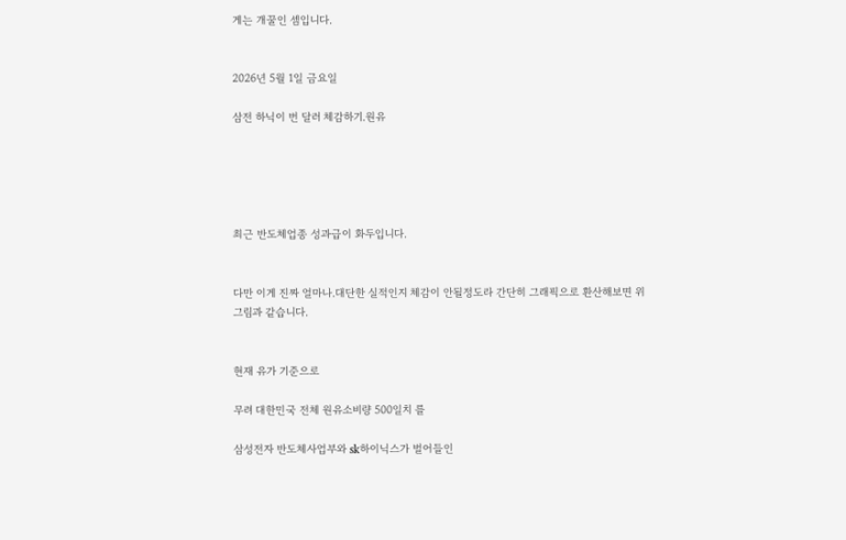게는 개꿀인 셈입니다.


2026년 5월 1일 금요일

삼전 하닉이 번 달러 체감하기.원유





최근 반도체업종 성과급이 화두입니다.


다만 이게 진짜 얼마나.대단한 실적인지 체감이 안될정도라 간단히 그래픽으로 환산해보면 위 그림과 같습니다.


현재 유가 기준으로

무려 대한민국 전체 원유소비량 500일치 를

삼성전자 반도체사업부와 sk하이닉스가 벌어들인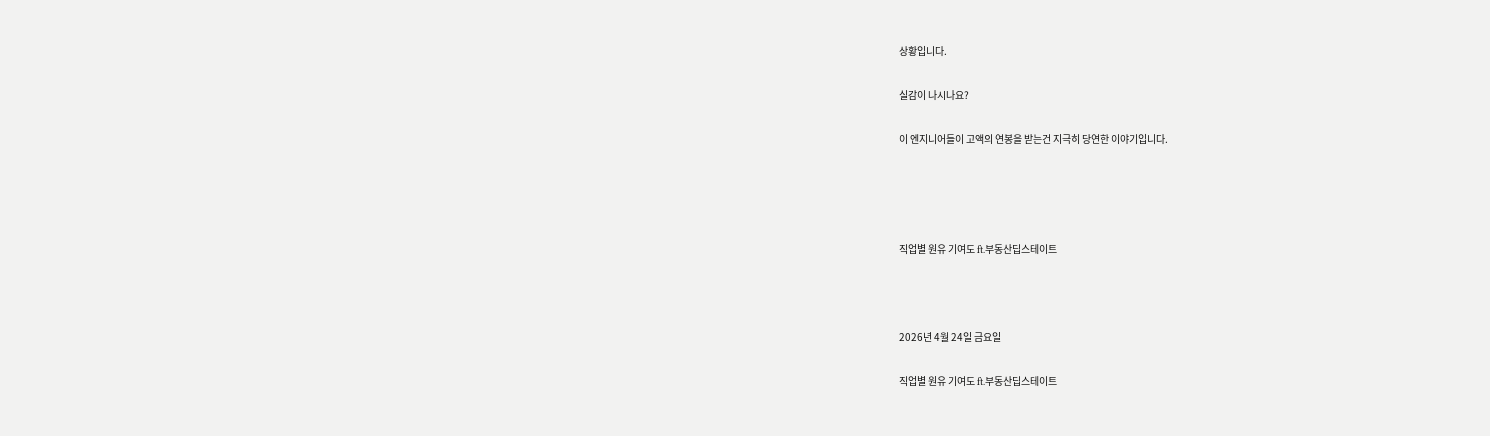상황입니다.

실감이 나시나요?

이 엔지니어들이 고액의 연봉을 받는건 지극히 당연한 이야기입니다.




직업별 원유 기여도 ft.부동산딥스테이트



2026년 4월 24일 금요일

직업별 원유 기여도 ft.부동산딥스테이트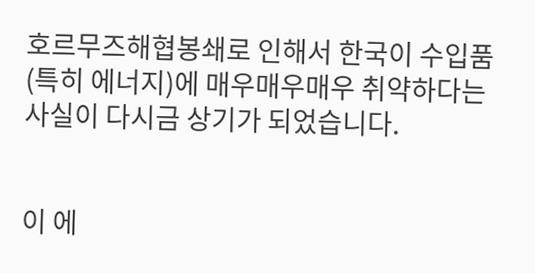호르무즈해협봉쇄로 인해서 한국이 수입품 (특히 에너지)에 매우매우매우 취약하다는 사실이 다시금 상기가 되었습니다.


이 에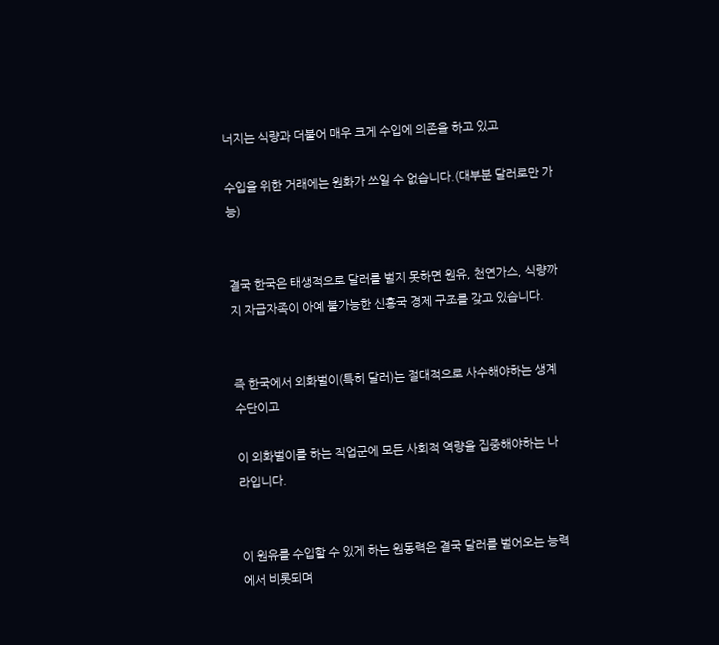너지는 식량과 더불어 매우 크게 수입에 의존을 하고 있고

수입을 위한 거래에는 원화가 쓰일 수 없습니다.(대부분 달러로만 가능)


결국 한국은 태생적으로 달러를 벌지 못하면 원유, 천연가스, 식량까지 자급자족이 아예 불가능한 신흥국 경제 구조를 갖고 있습니다.


즉 한국에서 외화벌이(특히 달러)는 절대적으로 사수해야하는 생계수단이고

이 외화벌이를 하는 직업군에 모든 사회적 역량을 집중해야하는 나라입니다.


이 원유를 수입할 수 있게 하는 원동력은 결국 달러를 벌어오는 능력에서 비롯되며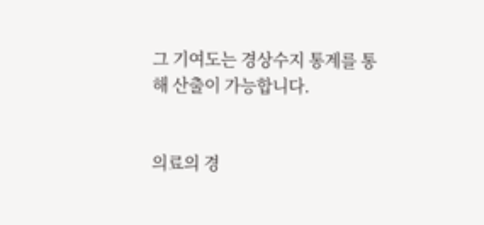그 기여도는 경상수지 통계를 통해 산출이 가능합니다.


의료의 경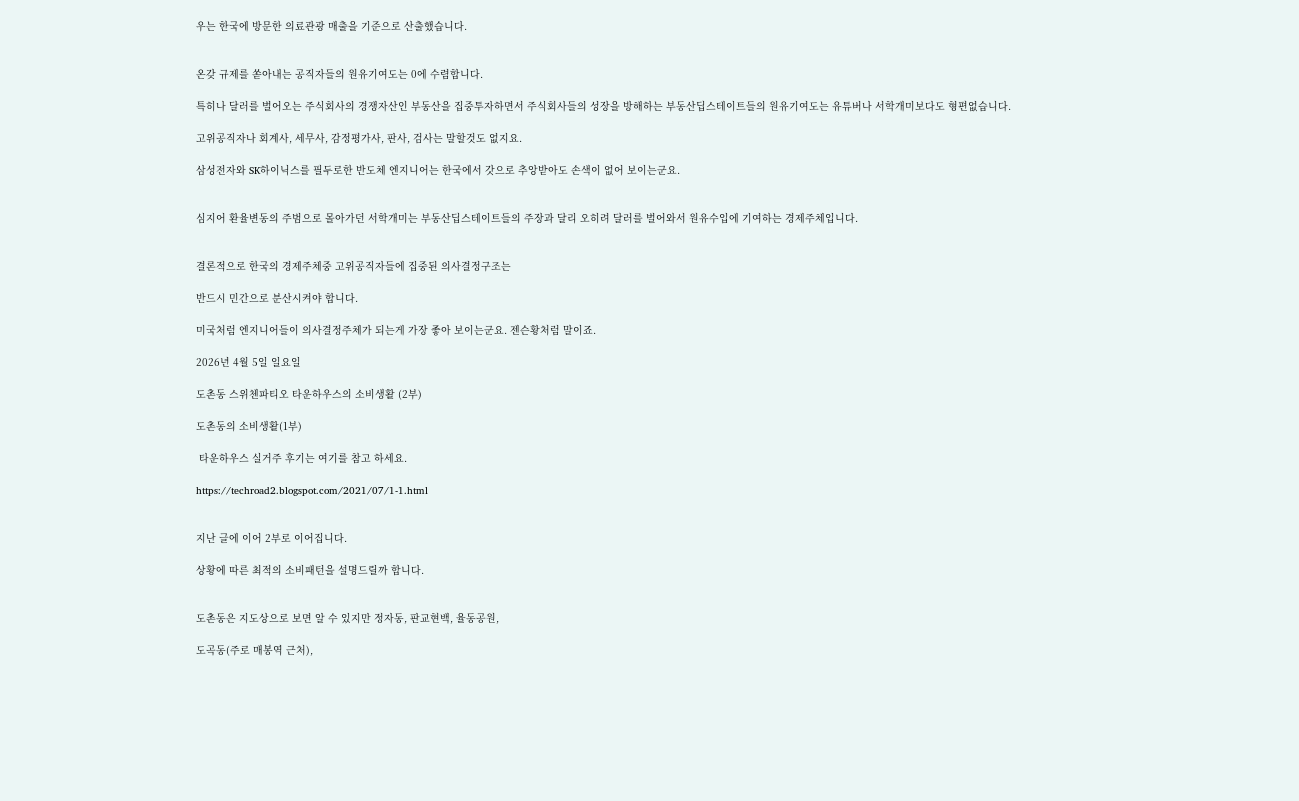우는 한국에 방문한 의료관광 매출을 기준으로 산출했습니다.


온갖 규제를 쏟아내는 공직자들의 원유기여도는 0에 수렴합니다.

특히나 달러를 벌어오는 주식회사의 경쟁자산인 부동산을 집중투자하면서 주식회사들의 성장을 방해하는 부동산딥스테이트들의 원유기여도는 유튜버나 서학개미보다도 형편없습니다.

고위공직자나 회계사, 세무사, 감정평가사, 판사, 검사는 말할것도 없지요.

삼성전자와 SK하이닉스를 필두로한 반도체 엔지니어는 한국에서 갓으로 추앙받아도 손색이 없어 보이는군요.


심지어 환율변동의 주범으로 몰아가던 서학개미는 부동산딥스테이트들의 주장과 달리 오히려 달러를 벌어와서 원유수입에 기여하는 경제주체입니다.


결론적으로 한국의 경제주체중 고위공직자들에 집중된 의사결정구조는

반드시 민간으로 분산시켜야 합니다.

미국처럼 엔지니어들이 의사결정주체가 되는게 가장 좋아 보이는군요. 젠슨황처럼 말이죠.

2026년 4월 5일 일요일

도촌동 스위첸파티오 타운하우스의 소비생활 (2부)

도촌동의 소비생활(1부)

 타운하우스 실거주 후기는 여기를 참고 하세요.

https://techroad2.blogspot.com/2021/07/1-1.html


지난 글에 이어 2부로 이어집니다.

상황에 따른 최적의 소비패턴을 설명드릴까 합니다.


도촌동은 지도상으로 보면 알 수 있지만 정자동, 판교현백, 율동공원,

도곡동(주로 매봉역 근처),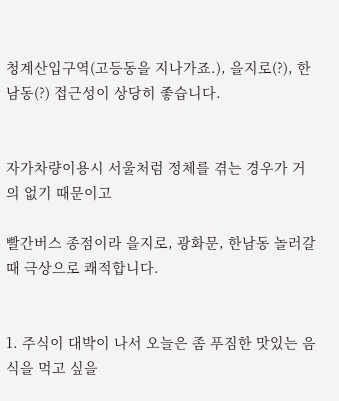청계산입구역(고등동을 지나가죠.), 을지로(?), 한남동(?) 접근성이 상당히 좋습니다.


자가차량이용시 서울처럼 정체를 겪는 경우가 거의 없기 때문이고

빨간버스 종점이라 을지로, 광화문, 한남동 놀러갈때 극상으로 쾌적합니다.


1. 주식이 대박이 나서 오늘은 좀 푸짐한 맛있는 음식을 먹고 싶을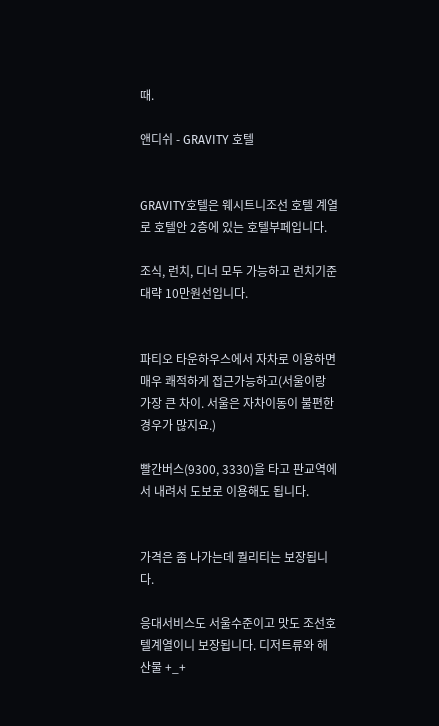때.

앤디쉬 - GRAVITY 호텔


GRAVITY호텔은 웨시트니조선 호텔 계열로 호텔안 2층에 있는 호텔부페입니다.

조식, 런치, 디너 모두 가능하고 런치기준 대략 10만원선입니다.


파티오 타운하우스에서 자차로 이용하면 매우 쾌적하게 접근가능하고(서울이랑 가장 큰 차이. 서울은 자차이동이 불편한 경우가 많지요.)

빨간버스(9300, 3330)을 타고 판교역에서 내려서 도보로 이용해도 됩니다.


가격은 좀 나가는데 퀄리티는 보장됩니다.

응대서비스도 서울수준이고 맛도 조선호텔계열이니 보장됩니다. 디저트류와 해산물 +_+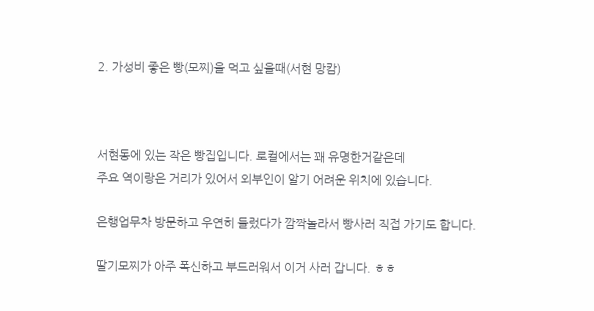2. 가성비 좋은 빵(모찌)을 먹고 싶을때(서현 망캄)



서현동에 있는 작은 빵집입니다. 로컬에서는 꽤 유명한거같은데
주요 역이랑은 거리가 있어서 외부인이 알기 어려운 위치에 있습니다.

은행업무차 방문하고 우연히 들렀다가 깜짝놀라서 빵사러 직접 가기도 합니다.

딸기모찌가 아주 폭신하고 부드러워서 이거 사러 갑니다. ㅎㅎ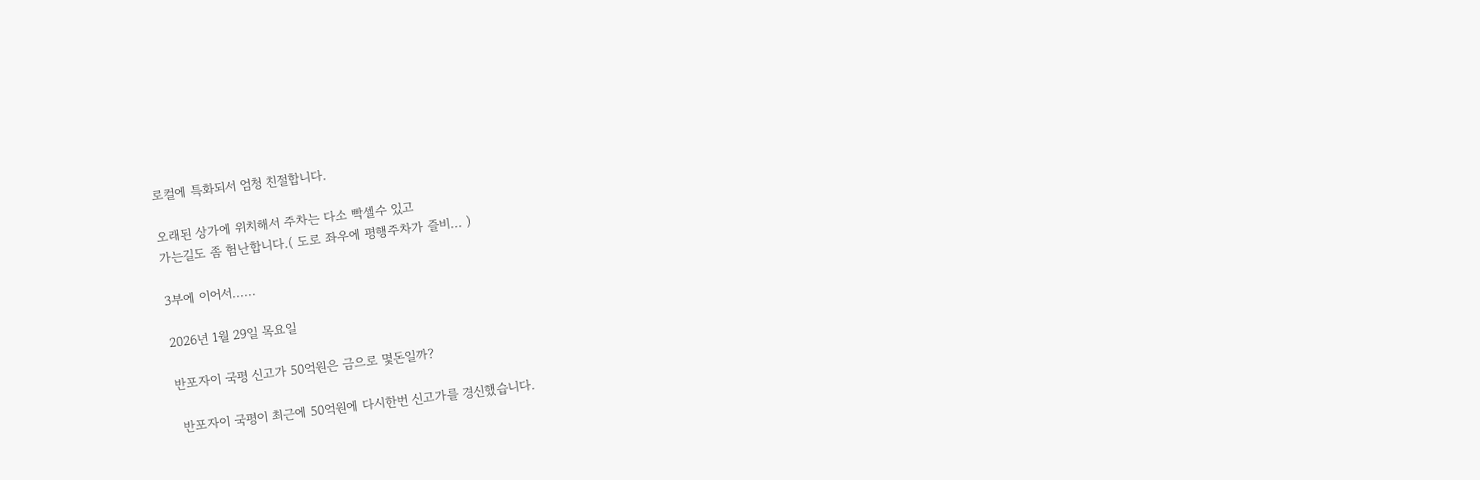로컬에 특화되서 엄청 친절합니다.

오래된 상가에 위치해서 주차는 다소 빡셀수 있고
가는길도 좀 험난합니다.( 도로 좌우에 평행주차가 즐비... )

3부에 이어서......

2026년 1월 29일 목요일

반포자이 국평 신고가 50억원은 금으로 몇돈일까?

 반포자이 국평이 최근에 50억원에 다시한번 신고가를 경신했습니다.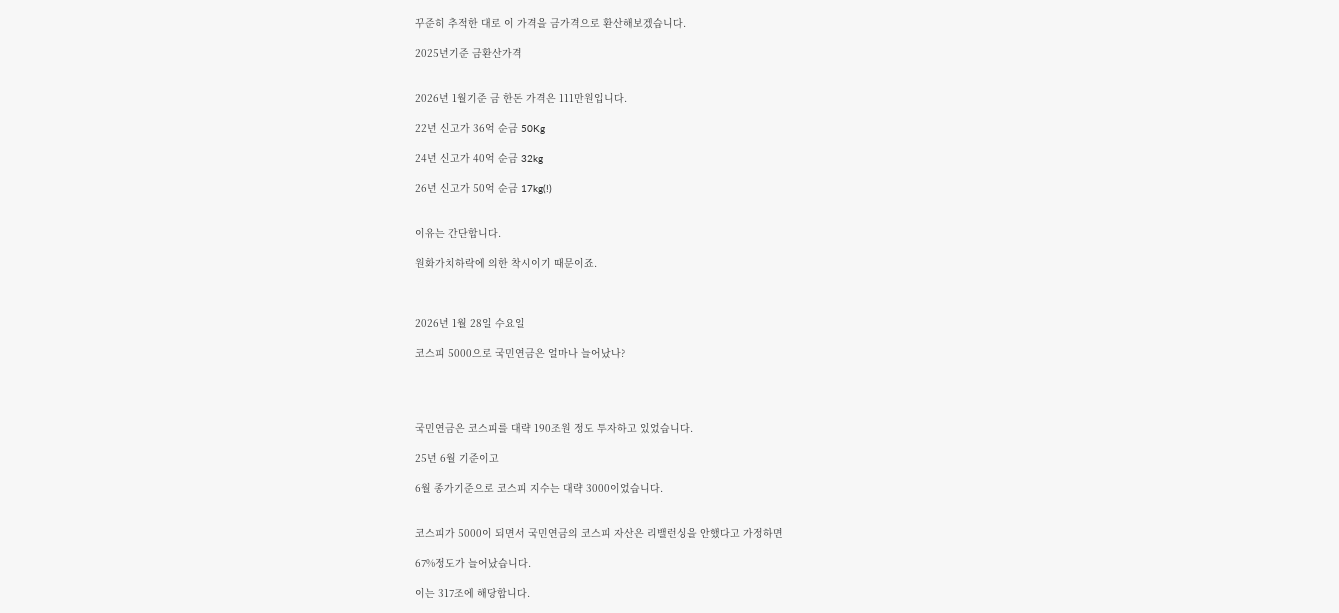꾸준히 추적한 대로 이 가격을 금가격으로 환산해보겠습니다.

2025년기준 금환산가격


2026년 1월기준 금 한돈 가격은 111만원입니다.

22년 신고가 36억 순금 50Kg

24년 신고가 40억 순금 32kg

26년 신고가 50억 순금 17kg(!)


이유는 간단합니다.

원화가치하락에 의한 착시이기 때문이죠.



2026년 1월 28일 수요일

코스피 5000으로 국민연금은 얼마나 늘어났나?




국민연금은 코스피를 대략 190조원 정도 투자하고 있었습니다.

25년 6월 기준이고

6월 종가기준으로 코스피 지수는 대략 3000이었습니다.


코스피가 5000이 되면서 국민연금의 코스피 자산은 리밸런싱을 안했다고 가정하면

67%정도가 늘어났습니다.

이는 317조에 해당합니다.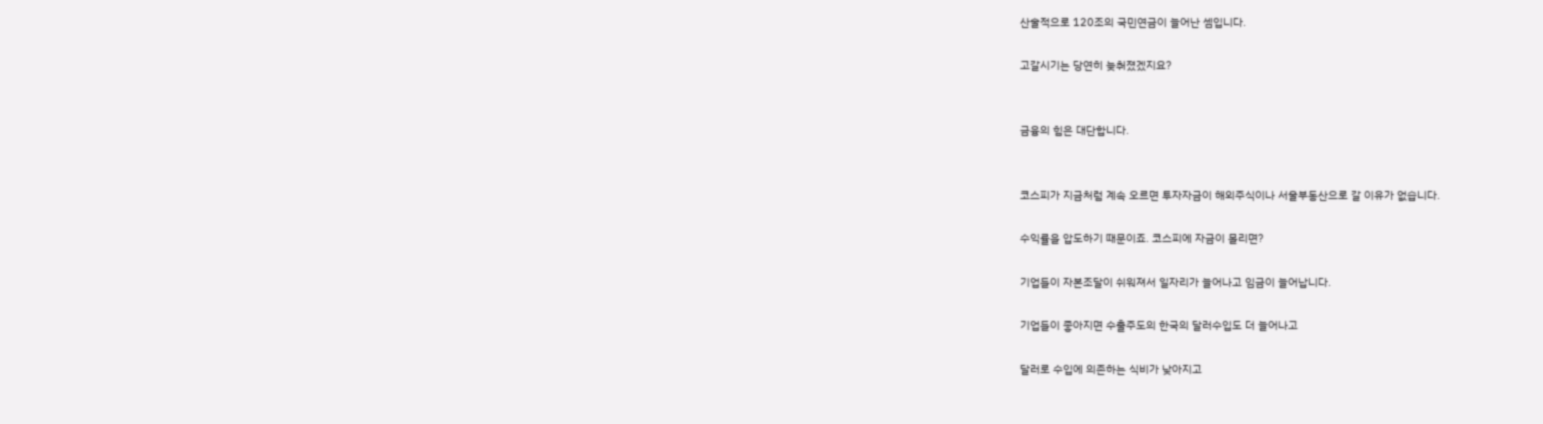산술적으로 120조의 국민연금이 늘어난 셈입니다.

고갈시기는 당연히 늦춰졌겠지요?


금융의 힘은 대단합니다.


코스피가 지금처럼 계속 오르면 투자자금이 해외주식이나 서울부동산으로 갈 이유가 없습니다.

수익률을 압도하기 때문이죠. 코스피에 자금이 몰리면?

기업들이 자본조달이 쉬워져서 일자리가 늘어나고 임금이 늘어납니다.

기업들이 좋아지면 수출주도의 한국의 달러수입도 더 늘어나고

달러로 수입에 의존하는 식비가 낮아지고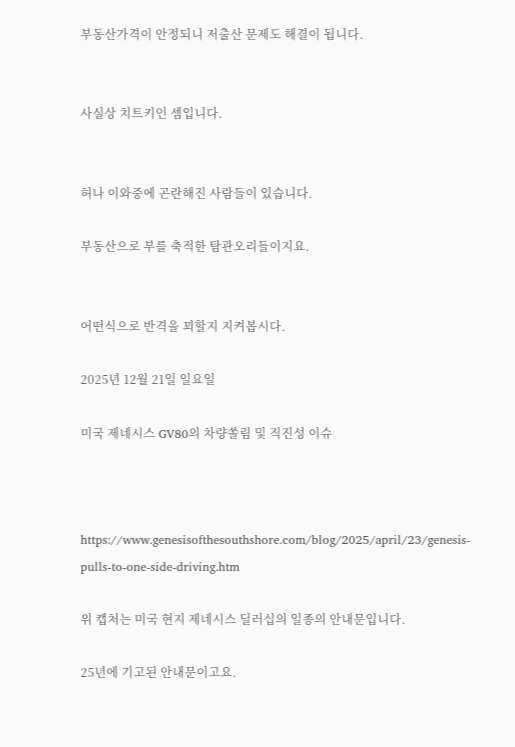부동산가격이 안정되니 저출산 문제도 해결이 됩니다.


사실상 치트키인 셈입니다.


허나 이와중에 곤란해진 사람들이 있습니다.

부동산으로 부를 축적한 탐관오리들이지요.


어떤식으로 반격을 꾀할지 지켜봅시다.

2025년 12월 21일 일요일

미국 제네시스 GV80의 차량쏠림 및 직진성 이슈



https://www.genesisofthesouthshore.com/blog/2025/april/23/genesis-pulls-to-one-side-driving.htm

위 캡처는 미국 현지 제네시스 딜러십의 일종의 안내문입니다.

25년에 기고된 안내문이고요.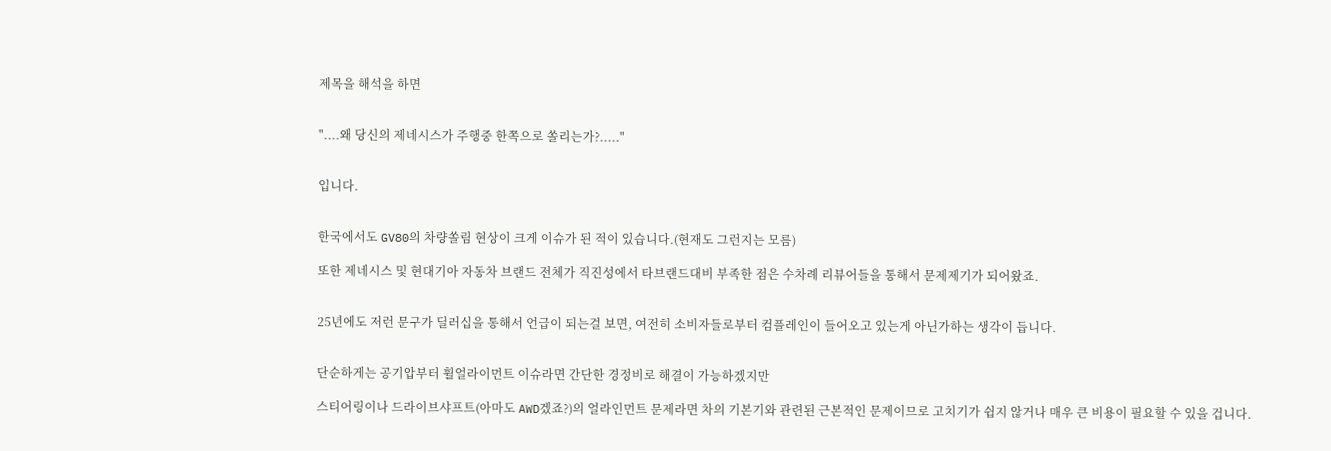제목을 해석을 하면


"....왜 당신의 제네시스가 주행중 한쪽으로 쏠리는가?....."


입니다.


한국에서도 GV80의 차량쏠림 현상이 크게 이슈가 된 적이 있습니다.(현재도 그런지는 모름)

또한 제네시스 및 현대기아 자동차 브랜드 전체가 직진성에서 타브랜드대비 부족한 점은 수차례 리뷰어들을 통해서 문제제기가 되어왔죠.


25년에도 저런 문구가 딜러십을 통해서 언급이 되는걸 보면, 여전히 소비자들로부터 컴플레인이 들어오고 있는게 아닌가하는 생각이 듭니다.


단순하게는 공기압부터 휠얼라이먼트 이슈라면 간단한 경정비로 해결이 가능하겠지만

스티어링이나 드라이브샤프트(아마도 AWD겠죠?)의 얼라인먼트 문제라면 차의 기본기와 관련된 근본적인 문제이므로 고치기가 쉽지 않거나 매우 큰 비용이 필요할 수 있을 겁니다.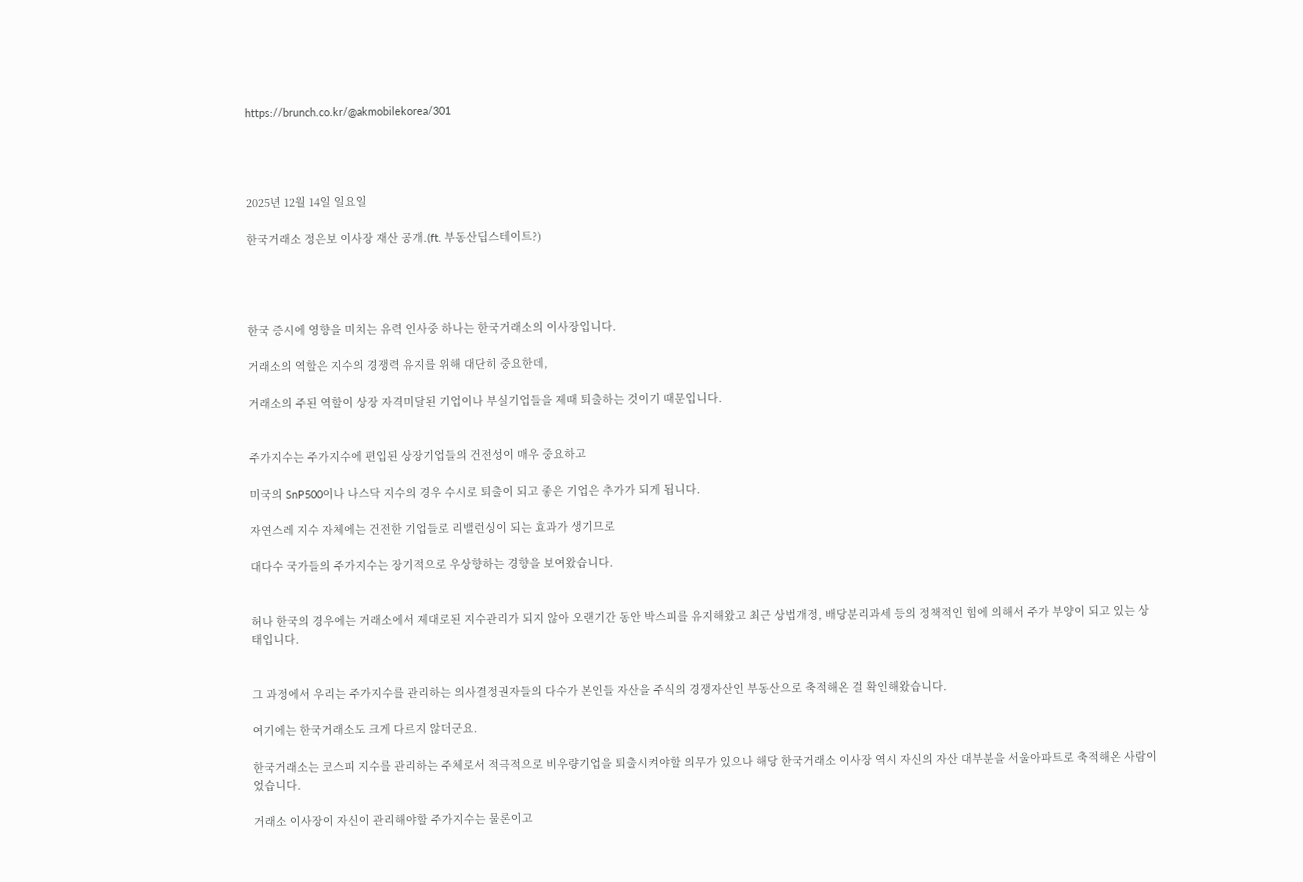https://brunch.co.kr/@akmobilekorea/301




2025년 12월 14일 일요일

한국거래소 정은보 이사장 재산 공개.(ft. 부동산딥스테이트?)




한국 증시에 영향을 미치는 유력 인사중 하나는 한국거래소의 이사장입니다.

거래소의 역할은 지수의 경쟁력 유지를 위해 대단히 중요한데,

거래소의 주된 역할이 상장 자격미달된 기업이나 부실기업들을 제때 퇴출하는 것이기 때문입니다.


주가지수는 주가지수에 편입된 상장기업들의 건전성이 매우 중요하고

미국의 SnP500이나 나스닥 지수의 경우 수시로 퇴출이 되고 좋은 기업은 추가가 되게 됩니다.

자연스레 지수 자체에는 건전한 기업들로 리밸런싱이 되는 효과가 생기므로

대다수 국가들의 주가지수는 장기적으로 우상향하는 경향을 보여왔습니다.


허나 한국의 경우에는 거래소에서 제대로된 지수관리가 되지 않아 오랜기간 동안 박스피를 유지해왔고 최근 상법개정, 배당분리과세 등의 정책적인 힘에 의해서 주가 부양이 되고 있는 상태입니다.


그 과정에서 우리는 주가지수를 관리하는 의사결정권자들의 다수가 본인들 자산을 주식의 경쟁자산인 부동산으로 축적해온 걸 확인해왔습니다.

여기에는 한국거래소도 크게 다르지 않더군요.

한국거래소는 코스피 지수를 관리하는 주체로서 적극적으로 비우량기업을 퇴출시켜야할 의무가 있으나 해당 한국거래소 이사장 역시 자신의 자산 대부분을 서울아파트로 축적해온 사람이었습니다.

거래소 이사장이 자신이 관리해야할 주가지수는 물론이고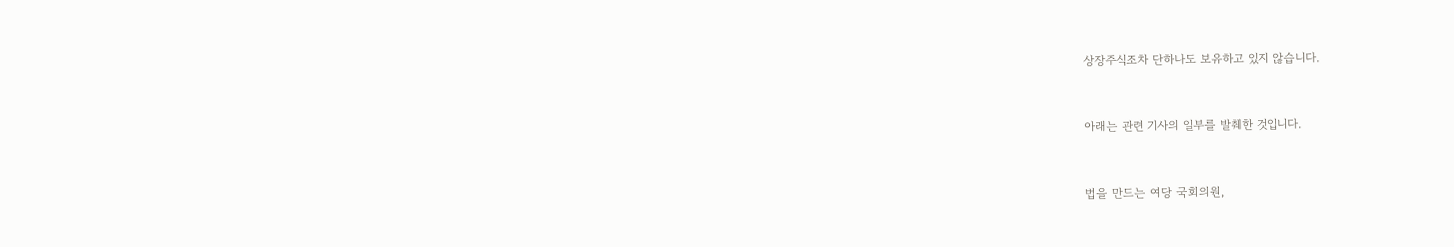상장주식조차 단하나도 보유하고 있지 않습니다.


아래는 관련 기사의 일부를 발췌한 것입니다.


법을 만드는 여당 국회의원,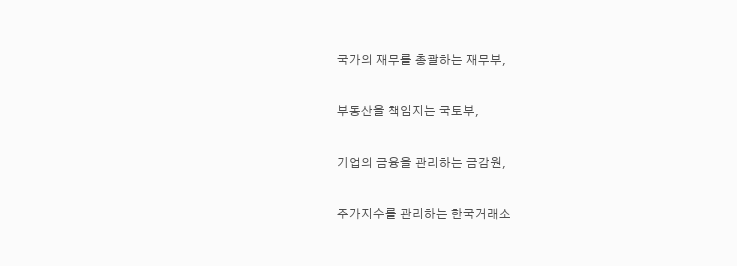국가의 재무를 총괄하는 재무부,

부동산을 책임지는 국토부,

기업의 금융을 관리하는 금감원,

주가지수를 관리하는 한국거래소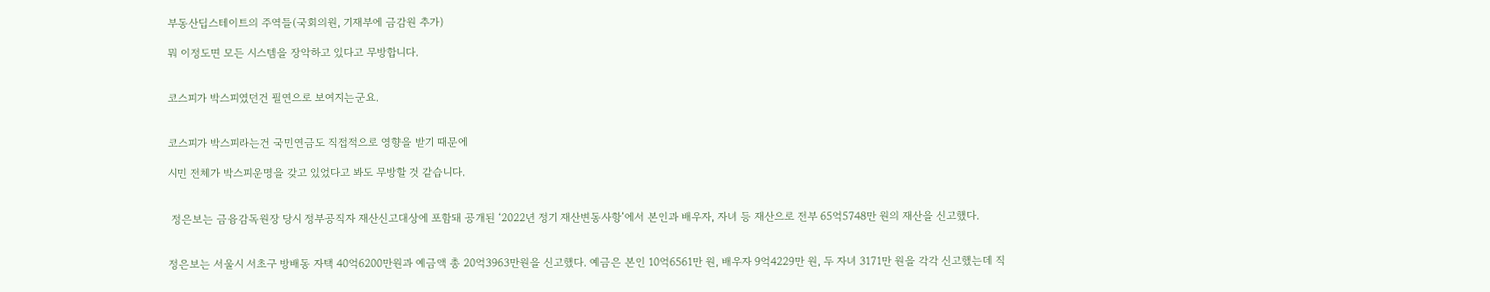부동산딥스테이트의 주역들(국회의원, 기재부에 금감원 추가)

뭐 이정도면 모든 시스템을 장악하고 있다고 무방합니다.


코스피가 박스피였던건 필연으로 보여지는군요.


코스피가 박스피라는건 국민연금도 직접적으로 영향을 받기 때문에

시민 전체가 박스피운명을 갖고 있었다고 봐도 무방할 것 같습니다.


 정은보는 금융감독원장 당시 정부공직자 재산신고대상에 포함돼 공개된 ‘2022년 정기 재산변동사항’에서 본인과 배우자, 자녀 등 재산으로 전부 65억5748만 원의 재산을 신고했다.


정은보는 서울시 서초구 방배동 자택 40억6200만원과 예금액 총 20억3963만원을 신고했다. 예금은 본인 10억6561만 원, 배우자 9억4229만 원, 두 자녀 3171만 원을 각각 신고했는데 직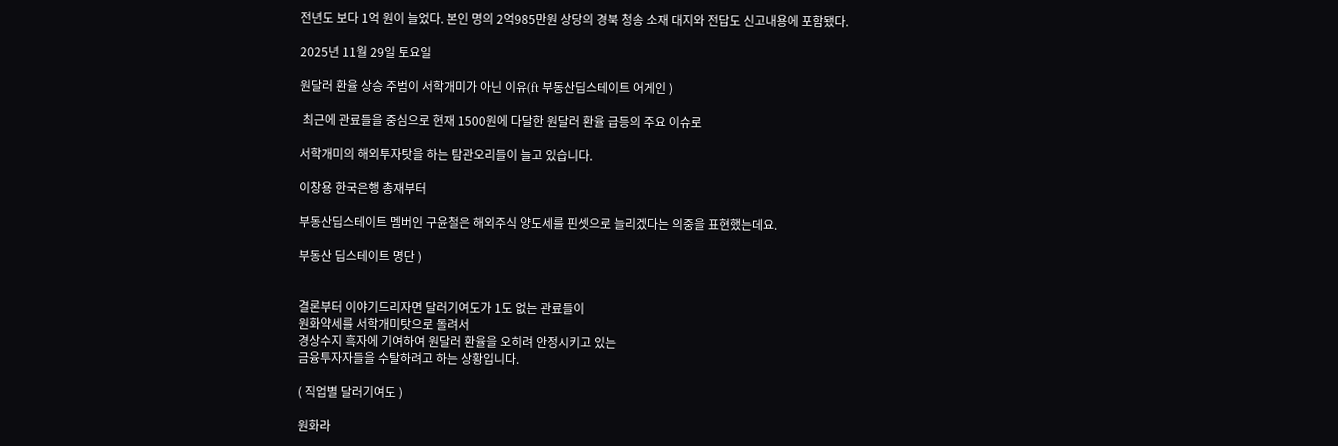전년도 보다 1억 원이 늘었다. 본인 명의 2억985만원 상당의 경북 청송 소재 대지와 전답도 신고내용에 포함됐다.

2025년 11월 29일 토요일

원달러 환율 상승 주범이 서학개미가 아닌 이유(ft 부동산딥스테이트 어게인 )

 최근에 관료들을 중심으로 현재 1500원에 다달한 원달러 환율 급등의 주요 이슈로

서학개미의 해외투자탓을 하는 탐관오리들이 늘고 있습니다.

이창용 한국은행 총재부터

부동산딥스테이트 멤버인 구윤철은 해외주식 양도세를 핀셋으로 늘리겠다는 의중을 표현했는데요.

부동산 딥스테이트 명단 )


결론부터 이야기드리자면 달러기여도가 1도 없는 관료들이
원화약세를 서학개미탓으로 돌려서
경상수지 흑자에 기여하여 원달러 환율을 오히려 안정시키고 있는
금융투자자들을 수탈하려고 하는 상황입니다.

( 직업별 달러기여도 )

원화라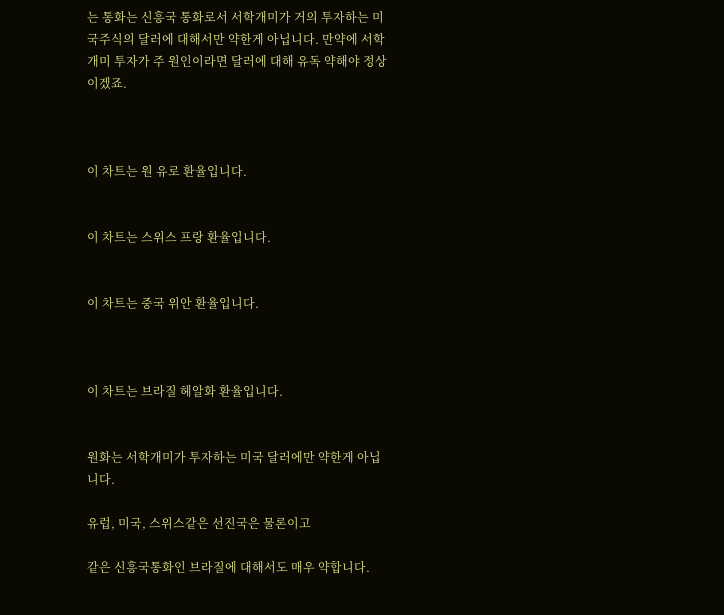는 통화는 신흥국 통화로서 서학개미가 거의 투자하는 미국주식의 달러에 대해서만 약한게 아닙니다. 만약에 서학개미 투자가 주 원인이라면 달러에 대해 유독 약해야 정상이겠죠.



이 차트는 원 유로 환율입니다.


이 차트는 스위스 프랑 환율입니다.


이 차트는 중국 위안 환율입니다.



이 차트는 브라질 헤알화 환율입니다.


원화는 서학개미가 투자하는 미국 달러에만 약한게 아닙니다.

유럽, 미국, 스위스같은 선진국은 물론이고

같은 신흥국통화인 브라질에 대해서도 매우 약합니다.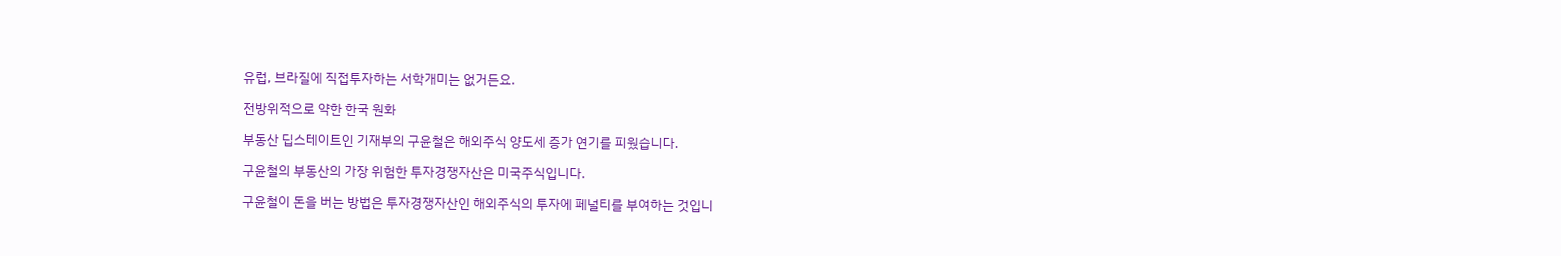유럽, 브라질에 직접투자하는 서학개미는 없거든요.

전방위적으로 약한 한국 원화

부동산 딥스테이트인 기재부의 구윤철은 해외주식 양도세 증가 연기를 피웠습니다.

구윤철의 부동산의 가장 위험한 투자경쟁자산은 미국주식입니다.

구윤철이 돈을 버는 방법은 투자경쟁자산인 해외주식의 투자에 페널티를 부여하는 것입니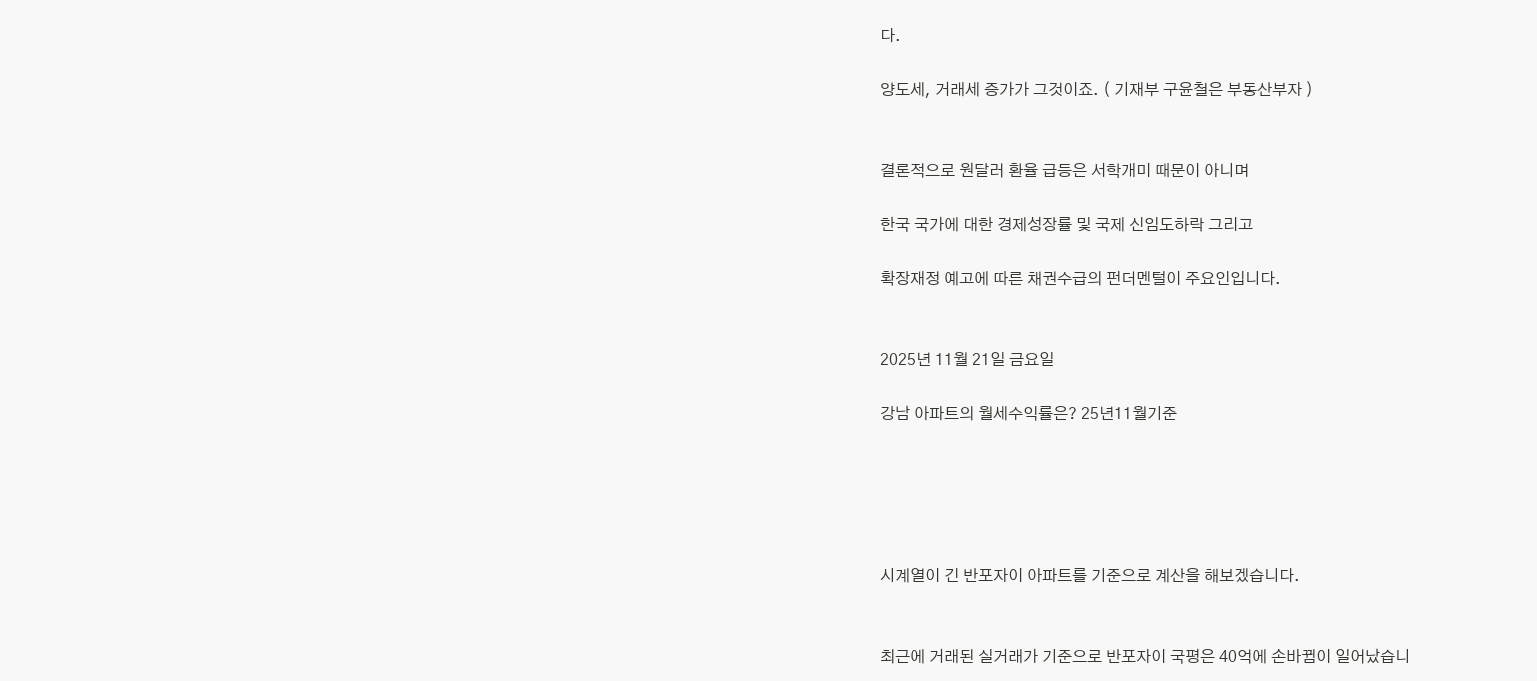다.

양도세, 거래세 증가가 그것이죠. ( 기재부 구윤철은 부동산부자 )


결론적으로 원달러 환율 급등은 서학개미 때문이 아니며

한국 국가에 대한 경제성장률 및 국제 신임도하락 그리고

확장재정 예고에 따른 채권수급의 펀더멘털이 주요인입니다.


2025년 11월 21일 금요일

강남 아파트의 월세수익률은? 25년11월기준





시계열이 긴 반포자이 아파트를 기준으로 계산을 해보겠습니다.


최근에 거래된 실거래가 기준으로 반포자이 국평은 40억에 손바뀜이 일어났습니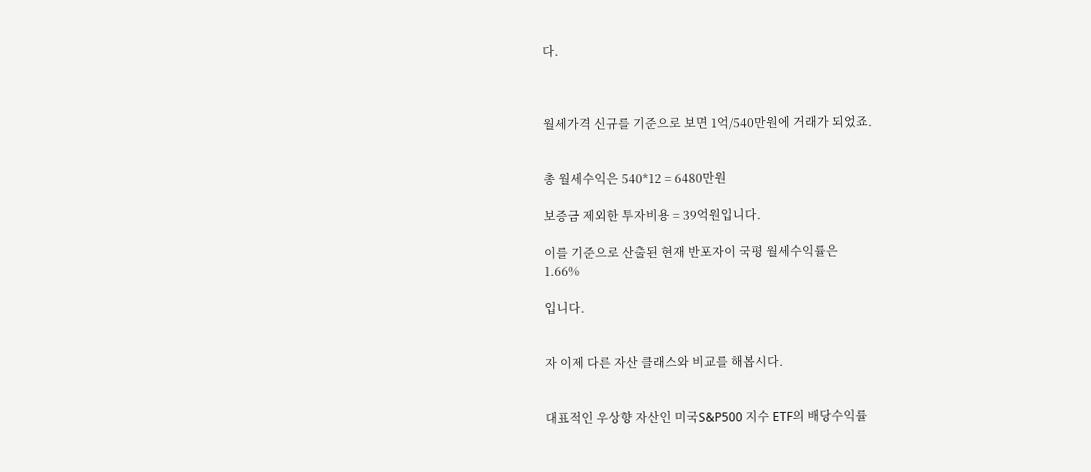다.



월세가격 신규를 기준으로 보면 1억/540만원에 거래가 되었죠.


총 월세수익은 540*12 = 6480만원

보증금 제외한 투자비용 = 39억원입니다.

이를 기준으로 산출된 현재 반포자이 국평 월세수익률은
1.66%

입니다.


자 이제 다른 자산 클래스와 비교를 해봅시다.


대표적인 우상향 자산인 미국S&P500 지수 ETF의 배당수익률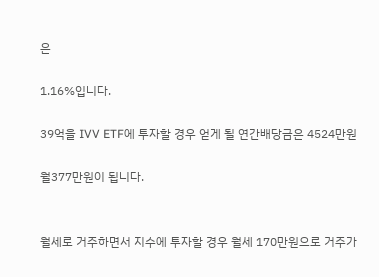은

1.16%입니다.

39억을 IVV ETF에 투자할 경우 얻게 될 연간배당금은 4524만원

월377만원이 됩니다.


월세로 거주하면서 지수에 투자할 경우 월세 170만원으로 거주가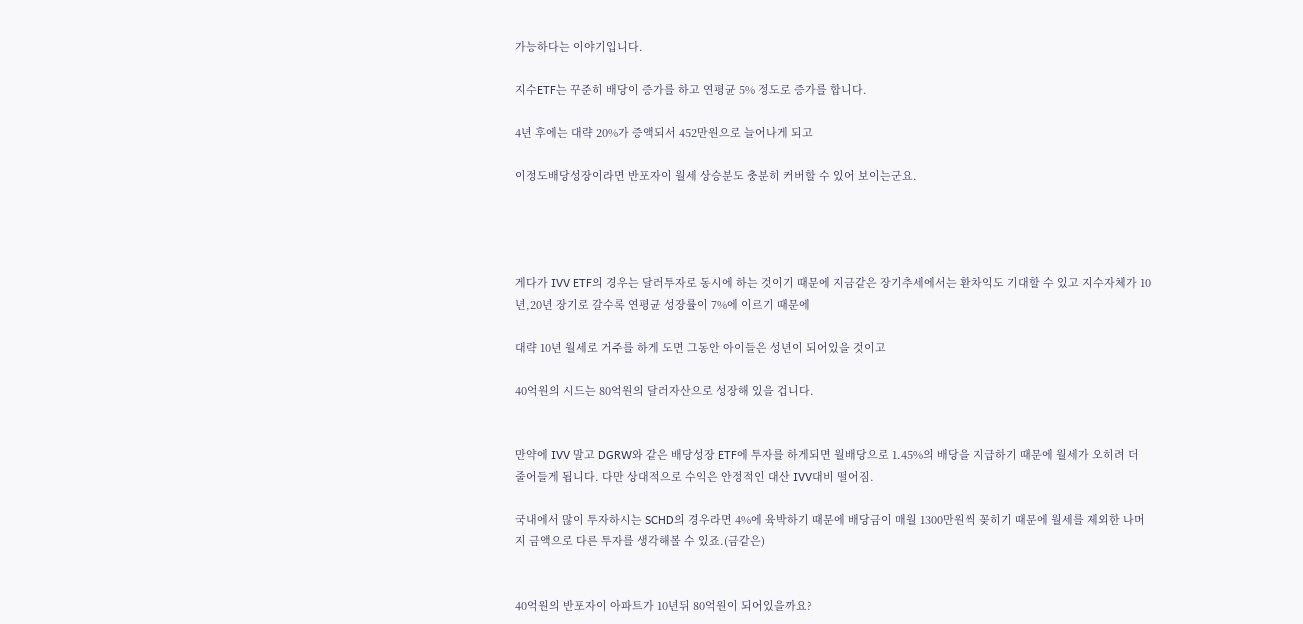가능하다는 이야기입니다.

지수ETF는 꾸준히 배당이 증가를 하고 연평균 5% 정도로 증가를 합니다.

4년 후에는 대략 20%가 증액되서 452만원으로 늘어나게 되고

이정도배당성장이라면 반포자이 월세 상승분도 충분히 커버할 수 있어 보이는군요.




게다가 IVV ETF의 경우는 달러투자로 동시에 하는 것이기 때문에 지금같은 장기추세에서는 환차익도 기대할 수 있고 지수자체가 10년,20년 장기로 갈수록 연평균 성장률이 7%에 이르기 때문에

대략 10년 월세로 거주를 하게 도면 그동안 아이들은 성년이 되어있을 것이고

40억원의 시드는 80억원의 달러자산으로 성장해 있을 겁니다.


만약에 IVV 말고 DGRW와 같은 배당성장 ETF에 투자를 하게되면 월배당으로 1.45%의 배당을 지급하기 때문에 월세가 오히려 더 줄어들게 됩니다. 다만 상대적으로 수익은 안정적인 대산 IVV대비 떨어짐.

국내에서 많이 투자하시는 SCHD의 경우라면 4%에 육박하기 때문에 배당금이 매월 1300만원씩 꽂히기 때문에 월세를 제외한 나머지 금액으로 다른 투자를 생각해볼 수 있죠.(금같은)


40억원의 반포자이 아파트가 10년뒤 80억원이 되어있을까요?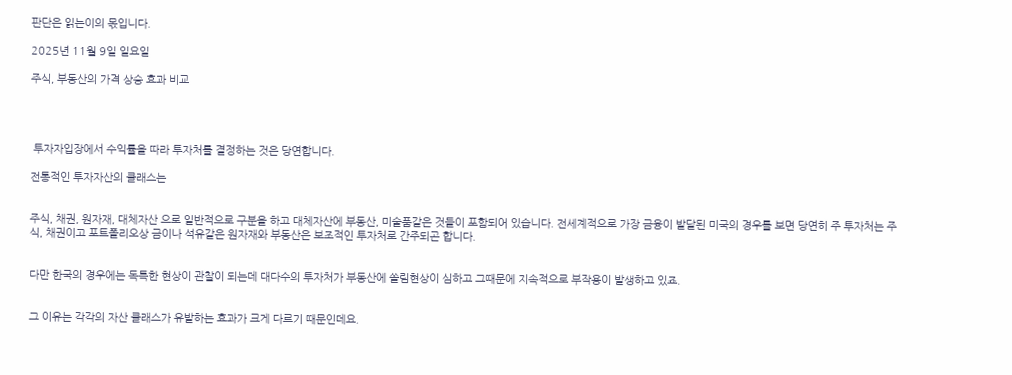판단은 읽는이의 몫입니다.

2025년 11월 9일 일요일

주식, 부동산의 가격 상승 효과 비교




 투자자입장에서 수익률을 따라 투자처를 결정하는 것은 당연합니다.

전통적인 투자자산의 클래스는


주식, 채권, 원자재, 대체자산 으로 일반적으로 구분을 하고 대체자산에 부동산, 미술품같은 것들이 포함되어 있습니다. 전세계적으로 가장 금융이 발달된 미국의 경우를 보면 당연히 주 투자처는 주식, 채권이고 포트폴리오상 금이나 석유같은 원자재와 부동산은 보조적인 투자처로 간주되곤 합니다.


다만 한국의 경우에는 독특한 현상이 관찰이 되는데 대다수의 투자처가 부동산에 쏠림현상이 심하고 그때문에 지속적으로 부작용이 발생하고 있죠.


그 이유는 각각의 자산 클래스가 유발하는 효과가 크게 다르기 때문인데요.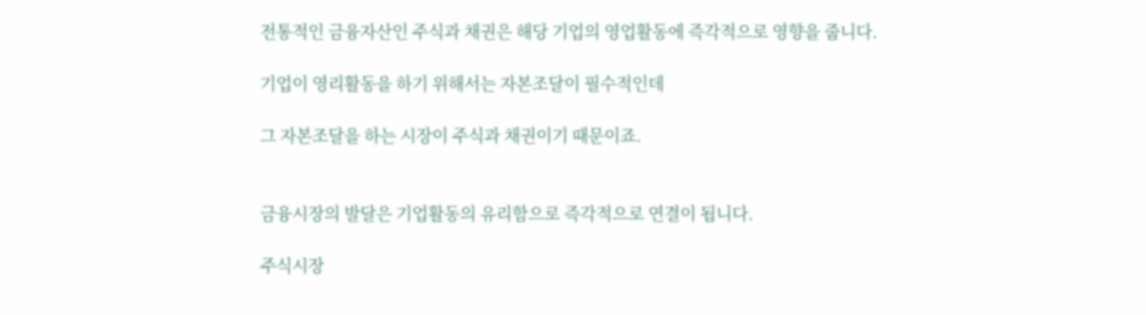전통적인 금융자산인 주식과 채권은 해당 기업의 영업활동에 즉각적으로 영향을 줍니다.

기업이 영리활동을 하기 위해서는 자본조달이 필수적인데

그 자본조달을 하는 시장이 주식과 채권이기 때문이죠.


금융시장의 발달은 기업활동의 유리함으로 즉각적으로 연결이 됩니다.

주식시장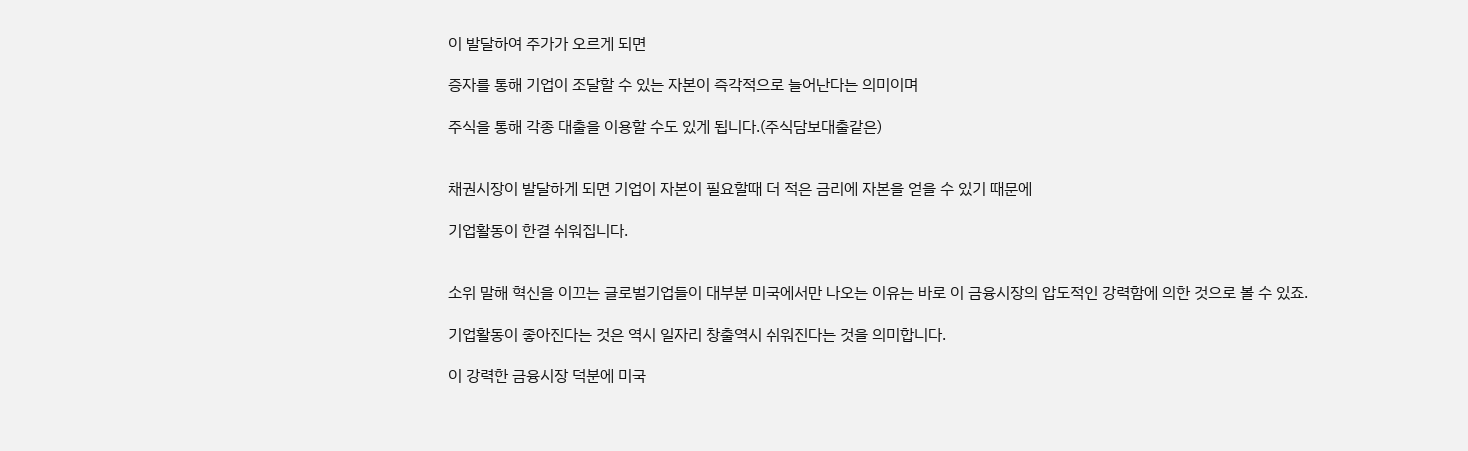이 발달하여 주가가 오르게 되면

증자를 통해 기업이 조달할 수 있는 자본이 즉각적으로 늘어난다는 의미이며

주식을 통해 각종 대출을 이용할 수도 있게 됩니다.(주식담보대출같은)


채권시장이 발달하게 되면 기업이 자본이 필요할때 더 적은 금리에 자본을 얻을 수 있기 때문에

기업활동이 한결 쉬워집니다.


소위 말해 혁신을 이끄는 글로벌기업들이 대부분 미국에서만 나오는 이유는 바로 이 금융시장의 압도적인 강력함에 의한 것으로 볼 수 있죠.

기업활동이 좋아진다는 것은 역시 일자리 창출역시 쉬워진다는 것을 의미합니다.

이 강력한 금융시장 덕분에 미국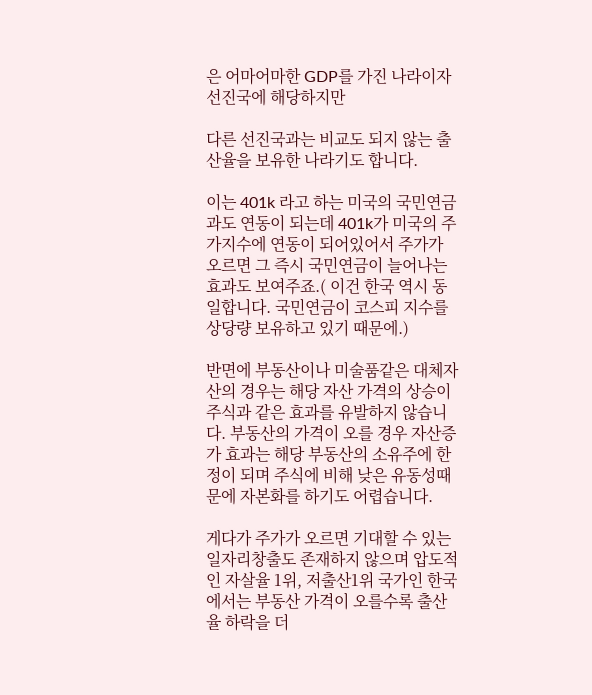은 어마어마한 GDP를 가진 나라이자 선진국에 해당하지만

다른 선진국과는 비교도 되지 않는 출산율을 보유한 나라기도 합니다.

이는 401k 라고 하는 미국의 국민연금과도 연동이 되는데 401k가 미국의 주가지수에 연동이 되어있어서 주가가 오르면 그 즉시 국민연금이 늘어나는 효과도 보여주죠.( 이건 한국 역시 동일합니다. 국민연금이 코스피 지수를 상당량 보유하고 있기 때문에.)

반면에 부동산이나 미술품같은 대체자산의 경우는 해당 자산 가격의 상승이 주식과 같은 효과를 유발하지 않습니다. 부동산의 가격이 오를 경우 자산증가 효과는 해당 부동산의 소유주에 한정이 되며 주식에 비해 낮은 유동성때문에 자본화를 하기도 어렵습니다.

게다가 주가가 오르면 기대할 수 있는 일자리창출도 존재하지 않으며 압도적인 자살율 1위, 저출산1위 국가인 한국에서는 부동산 가격이 오를수록 출산율 하락을 더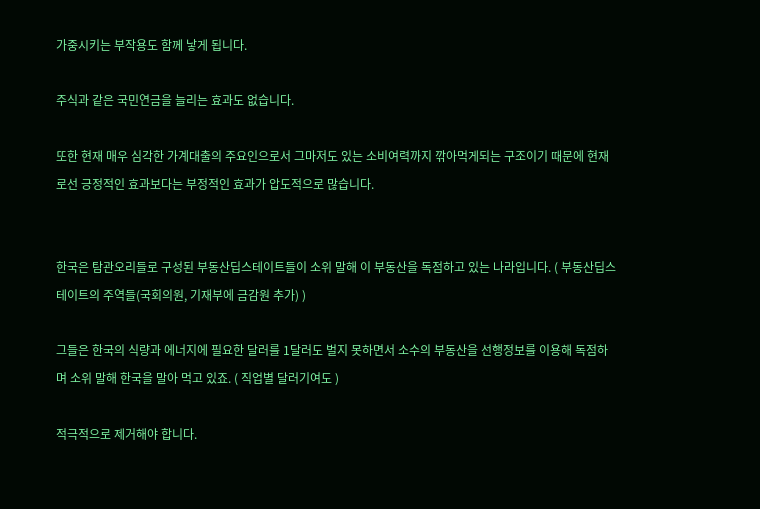가중시키는 부작용도 함께 낳게 됩니다.

주식과 같은 국민연금을 늘리는 효과도 없습니다.

또한 현재 매우 심각한 가계대출의 주요인으로서 그마저도 있는 소비여력까지 깎아먹게되는 구조이기 때문에 현재로선 긍정적인 효과보다는 부정적인 효과가 압도적으로 많습니다.


한국은 탐관오리들로 구성된 부동산딥스테이트들이 소위 말해 이 부동산을 독점하고 있는 나라입니다. ( 부동산딥스테이트의 주역들(국회의원, 기재부에 금감원 추가) )

그들은 한국의 식량과 에너지에 필요한 달러를 1달러도 벌지 못하면서 소수의 부동산을 선행정보를 이용해 독점하며 소위 말해 한국을 말아 먹고 있죠. ( 직업별 달러기여도 )

적극적으로 제거해야 합니다.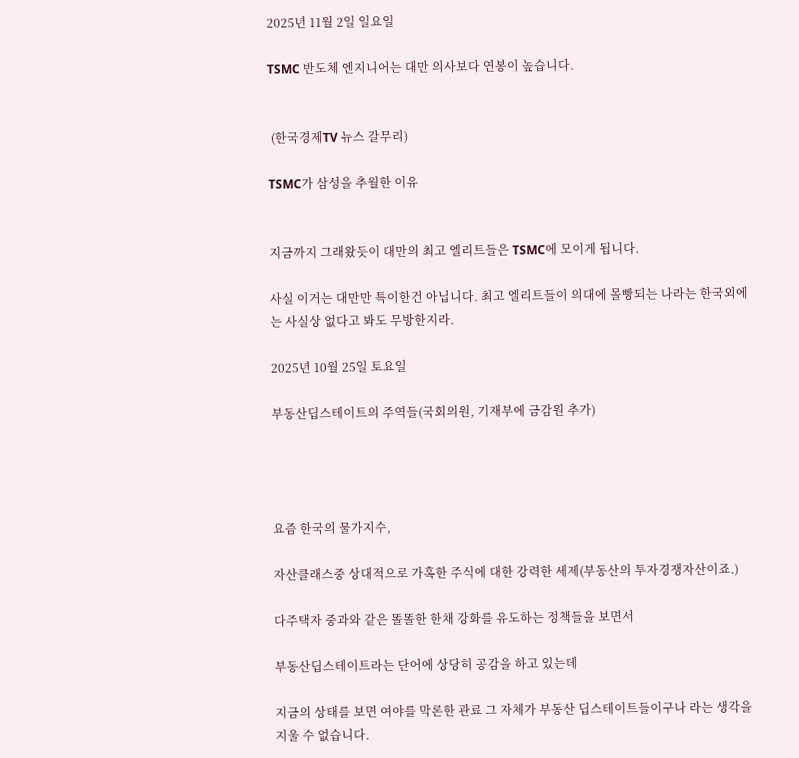2025년 11월 2일 일요일

TSMC 반도체 엔지니어는 대만 의사보다 연봉이 높습니다.


 (한국경제TV 뉴스 갈무리)

TSMC가 삼성을 추월한 이유


지금까지 그래왔듯이 대만의 최고 엘리트들은 TSMC에 모이게 됩니다.

사실 이거는 대만만 특이한건 아닙니다. 최고 엘리트들이 의대에 몰빵되는 나라는 한국외에는 사실상 없다고 봐도 무방한지라.

2025년 10월 25일 토요일

부동산딥스테이트의 주역들(국회의원, 기재부에 금감원 추가)




요즘 한국의 물가지수,

자산클래스중 상대적으로 가혹한 주식에 대한 강력한 세제(부동산의 투자경쟁자산이죠.)

다주택자 중과와 같은 똘똘한 한채 강화를 유도하는 정책들을 보면서

부동산딥스테이트라는 단어에 상당히 공감을 하고 있는데

지금의 상태를 보면 여야를 막론한 관료 그 자체가 부동산 딥스테이트들이구나 라는 생각을 지울 수 없습니다.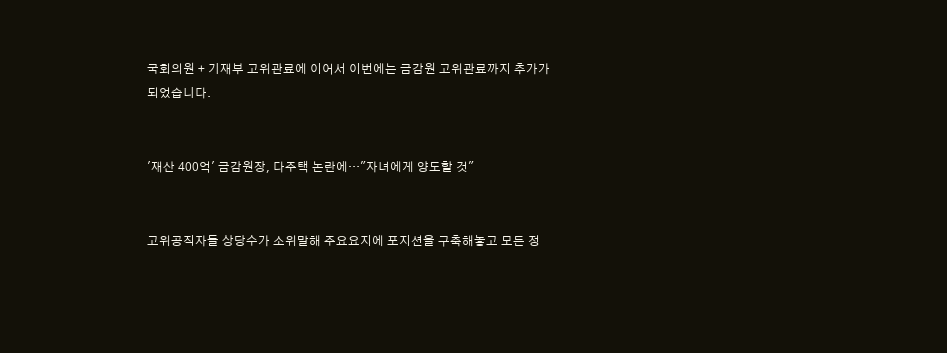국회의원 + 기재부 고위관료에 이어서 이번에는 금감원 고위관료까지 추가가 되었습니다.


'재산 400억' 금감원장, 다주택 논란에…"자녀에게 양도할 것"


고위공직자들 상당수가 소위말해 주요요지에 포지션을 구축해놓고 모든 정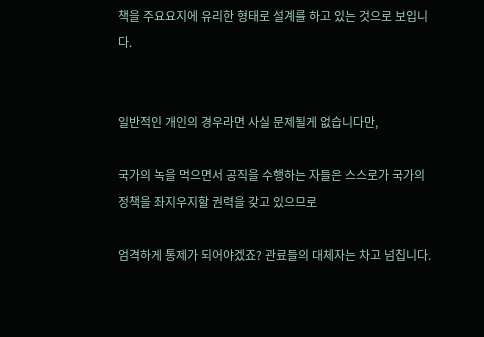책을 주요요지에 유리한 형태로 설계를 하고 있는 것으로 보입니다.


일반적인 개인의 경우라면 사실 문제될게 없습니다만,

국가의 녹을 먹으면서 공직을 수행하는 자들은 스스로가 국가의 정책을 좌지우지할 권력을 갖고 있으므로

엄격하게 통제가 되어야겠죠? 관료들의 대체자는 차고 넘칩니다.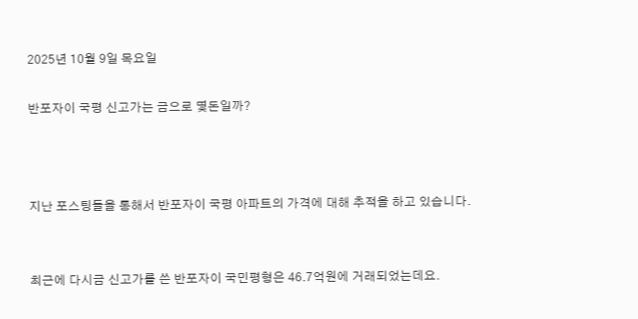2025년 10월 9일 목요일

반포자이 국평 신고가는 금으로 몇돈일까?



지난 포스팅들을 통해서 반포자이 국평 아파트의 가격에 대해 추적을 하고 있습니다.


최근에 다시금 신고가를 쓴 반포자이 국민평형은 46.7억원에 거래되었는데요.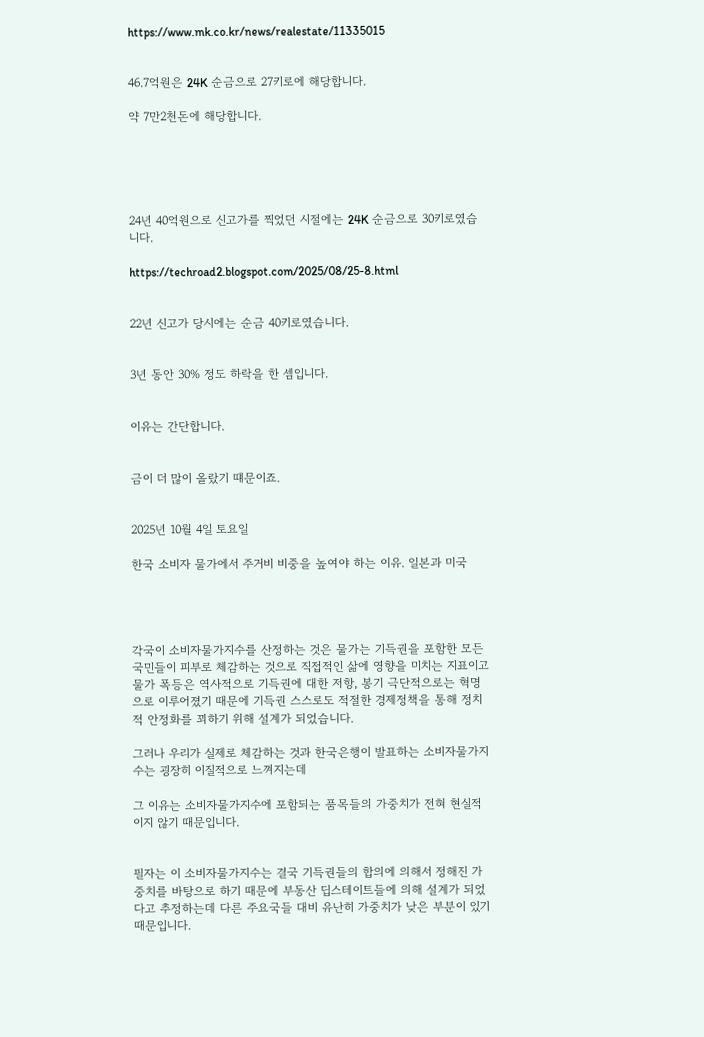https://www.mk.co.kr/news/realestate/11335015


46.7억원은 24K 순금으로 27키로에 해당합니다.

약 7만2천돈에 해당합니다.





24년 40억원으로 신고가를 찍었던 시절에는 24K 순금으로 30키로였습니다.

https://techroad2.blogspot.com/2025/08/25-8.html


22년 신고가 당시에는 순금 40키로였습니다.


3년 동안 30% 정도 하락을 한 셈입니다.


이유는 간단합니다.


금이 더 많이 올랐기 떄문이죠.


2025년 10월 4일 토요일

한국 소비자 물가에서 주거비 비중을 높여야 하는 이유. 일본과 미국




각국이 소비자물가지수를 산정하는 것은 물가는 기득권을 포함한 모든국민들이 피부로 체감하는 것으로 직접적인 삶에 영향을 미치는 지표이고 물가 폭등은 역사적으로 기득권에 대한 저항, 봉기 극단적으로는 혁명으로 이루어졌기 때문에 기득권 스스로도 적절한 경제정책을 통해 정치적 안정화를 꾀하기 위해 설계가 되었습니다.

그러나 우리가 실제로 체감하는 것과 한국은행이 발표하는 소비자물가지수는 굉장히 이질적으로 느껴지는데

그 이유는 소비자물가지수에 포함되는 품목들의 가중치가 전혀 현실적이지 않기 때문입니다.


필자는 이 소비자물가지수는 결국 기득권들의 합의에 의해서 정해진 가중치를 바탕으로 하기 때문에 부동산 딥스테이트들에 의해 설계가 되었다고 추정하는데 다른 주요국들 대비 유난히 가중치가 낮은 부분이 있기 때문입니다.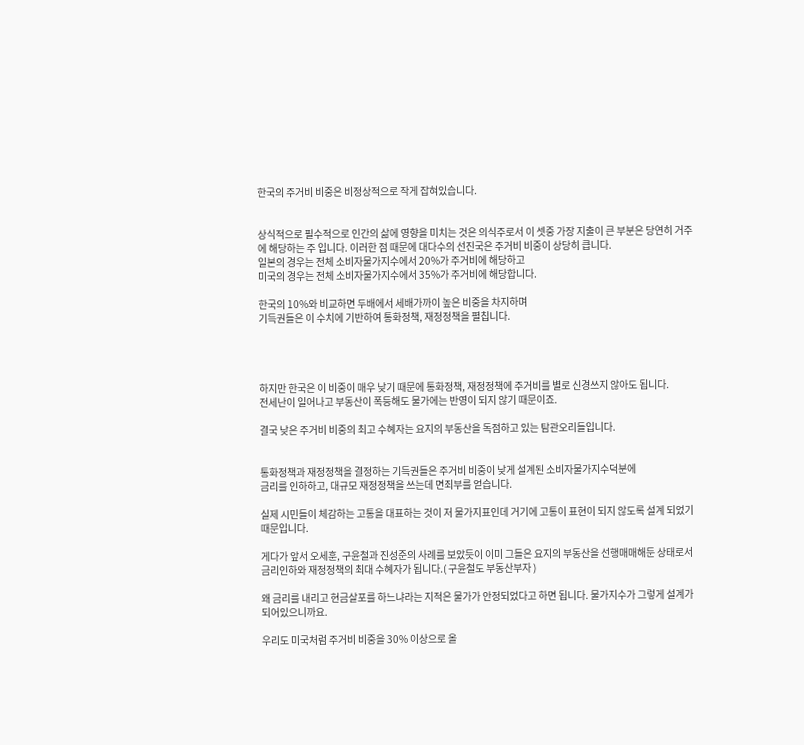한국의 주거비 비중은 비정상적으로 작게 잡혀있습니다.


상식적으로 필수적으로 인간의 삶에 영향을 미치는 것은 의식주로서 이 셋중 가장 지출이 큰 부분은 당연히 거주에 해당하는 주 입니다. 이러한 점 때문에 대다수의 선진국은 주거비 비중이 상당히 큽니다.
일본의 경우는 전체 소비자물가지수에서 20%가 주거비에 해당하고
미국의 경우는 전체 소비자물가지수에서 35%가 주거비에 해당합니다.

한국의 10%와 비교하면 두배에서 세배가까이 높은 비중을 차지하며
기득권들은 이 수치에 기반하여 통화정책, 재정정책을 펼칩니다.




하지만 한국은 이 비중이 매우 낮기 때문에 통화정책, 재정정책에 주거비를 별로 신경쓰지 않아도 됩니다.
전세난이 일어나고 부동산이 폭등해도 물가에는 반영이 되지 않기 때문이죠.

결국 낮은 주거비 비중의 최고 수혜자는 요지의 부동산을 독점하고 있는 탐관오리들입니다.


통화정책과 재정정책을 결정하는 기득권들은 주거비 비중이 낮게 설계된 소비자물가지수덕분에
금리를 인하하고, 대규모 재정정책을 쓰는데 면죄부를 얻습니다.

실제 시민들이 체감하는 고통을 대표하는 것이 저 물가지표인데 거기에 고통이 표현이 되지 않도록 설계 되었기 때문입니다.

게다가 앞서 오세훈, 구윤철과 진성준의 사례를 보았듯이 이미 그들은 요지의 부동산을 선행매매해둔 상태로서 금리인하와 재정정책의 최대 수혜자가 됩니다.( 구윤철도 부동산부자 )

왜 금리를 내리고 현금살포를 하느냐라는 지적은 물가가 안정되었다고 하면 됩니다. 물가지수가 그렇게 설계가 되어있으니까요.

우리도 미국처럼 주거비 비중을 30% 이상으로 올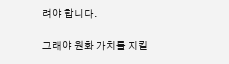려야 합니다.

그래야 원화 가치를 지킬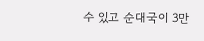수 있고 순대국이 3만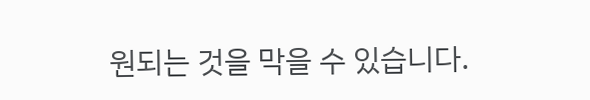원되는 것을 막을 수 있습니다.